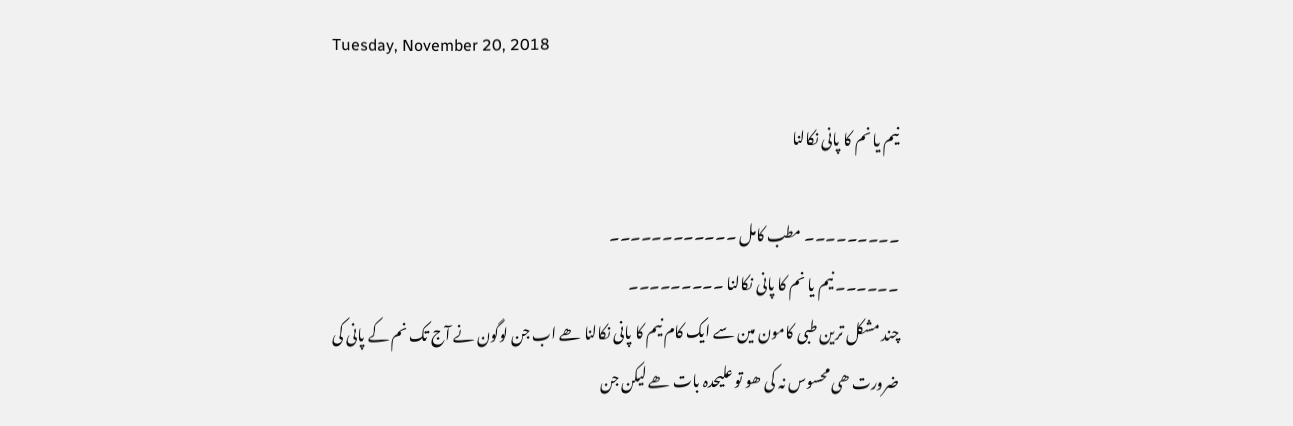Tuesday, November 20, 2018

نیم یا نم کا پانی نکالنا

۔۔۔۔۔۔۔۔۔ مطب کامل ۔۔۔۔۔۔۔۔۔۔۔۔
۔۔۔۔۔۔ نیم یا نم کا پانی نکالنا ۔۔۔۔۔۔۔۔۔
چند مشکل ترین طبی کامون مین سے ایک کام نیم کا پانی نکالنا ھے اب جن لوگون نے آج تک نم کے پانی کی ضرورت ھی محسوس نہ کی ھو تو علیحدہ بات ھے لیکن جن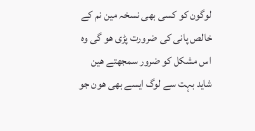لوگون کو کسی بھی نسخہ مین نم کے خالص پانی کی ضرورت پڑی ھو گی وہ اس مشکل کو ضرور سمجھتے ھین شاید بہت سے لوگ ایسے بھی ھون جو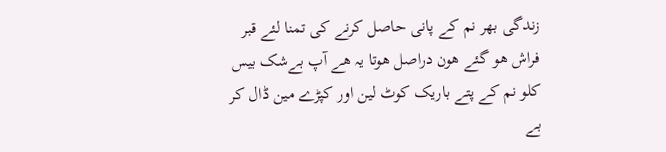زندگی بھر نم کے پانی حاصل کرنے کی تمنا لئے قبر فراش ھو گئے ھون دراصل ھوتا یہ ھے آپ بےشک بیس کلو نم کے پتے باریک کوٹ لین اور کپڑے مین ڈال کر بے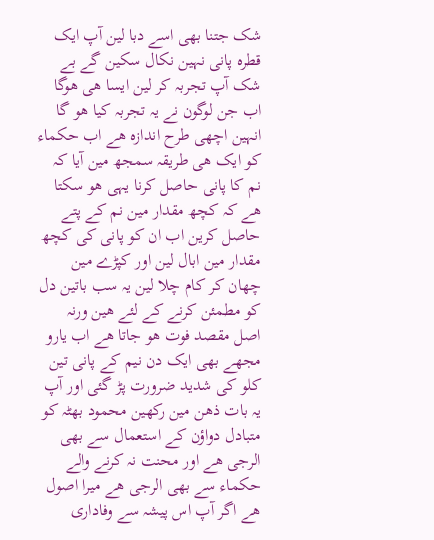شک جتنا بھی اسے دبا لین آپ ایک قطرہ پانی نہین نکال سکین گے بے شک آپ تجربہ کر لین ایسا ھی ھوگا اب جن لوگون نے یہ تجربہ کیا ھو گا انہین اچھی طرح اندازہ ھے اب حکماء کو ایک ھی طریقہ سمجھ مین آیا کہ نم کا پانی حاصل کرنا یہی ھو سکتا ھے کہ کچھ مقدار مین نم کے پتے حاصل کرین اب ان کو پانی کی کچھ مقدار مین ابال لین اور کپڑے مین چھان کر کام چلا لین یہ سب باتین دل کو مطمئن کرنے کے لئے ھین ورنہ اصل مقصد فوت ھو جاتا ھے اب یارو مجھے بھی ایک دن نیم کے پانی تین کلو کی شدید ضرورت پڑ گئی اور آپ یہ بات ذھن مین رکھین محمود بھٹہ کو متبادل دواؤن کے استعمال سے بھی الرجی ھے اور محنت نہ کرنے والے حکماء سے بھی الرجی ھے میرا اصول ھے اگر آپ اس پیشہ سے وفاداری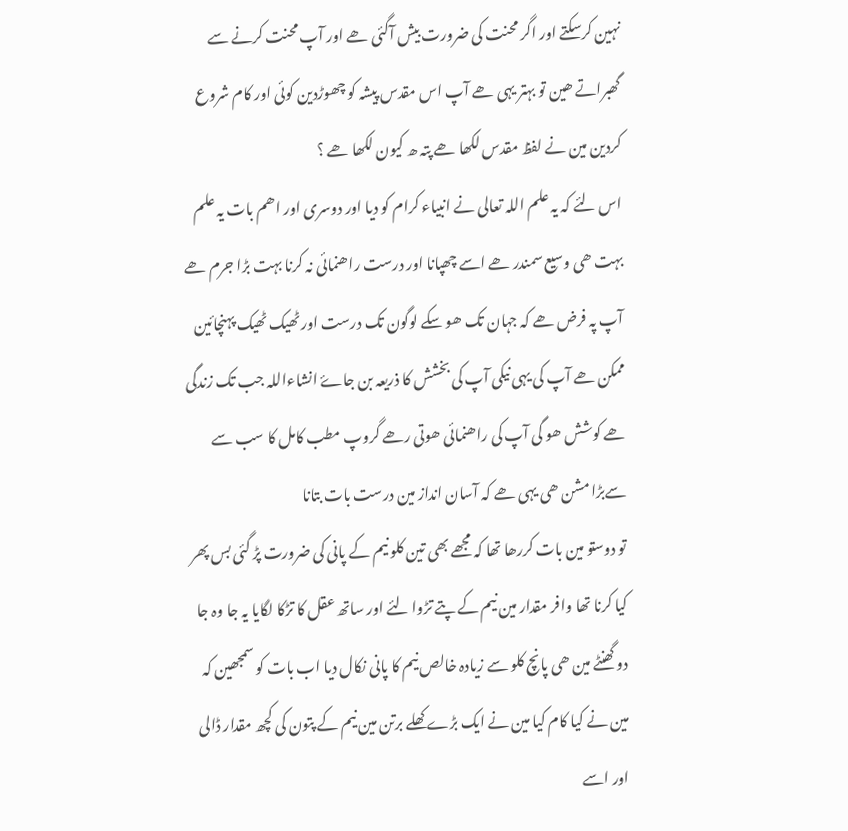نہین کرسکتے اور اگر محنت کی ضرورت بیش آگئی ھے اور آپ محنت کرنے سے گھبراتے ھین تو بہتر یہی ھے آپ اس مقدس پیشہ کو چھوڑدین کوئی اور کام شروع کردین مین نے لفظ مقدس لکھا ھے پتہ ھ کیون لکھا ھے ؟
اس لئے کہ یہ علم اللہ تعالی نے انبیاء کرام کو دیا اور دوسری اور اھم بات یہ علم بہت ھی وسیع سمندر ھے اسے چھپانا اور درست راھنمائی نہ کرنا بہت بڑا جرم ھے آپ پہ فرض ھے کہ جہان تک ھو سکے لوگون تک درست اور ٹھیک ٹھیک پہنچائین ممکن ھے آپ کی یہی نیکی آپ کی بخشش کا ذریعہ بن جاۓ انشاءاللہ جب تک زندگی ھے کوشش ھو گی آپ کی راھنمائی ھوتی رھے گروپ مطب کامل کا سب سے سےبڑا مشن ھی یہی ھے کہ آسان انداز مین درست بات بتانا
تو دوستو مین بات کررھا تھا کہ مجھے بھی تین کلو نیم کے پانی کی ضرورت پڑ گئی بس پھر کیا کرنا تھا وافر مقدار مین نیم کے پتے تڑوا لئے اور ساتھ عقل کا تڑکا لگایا یہ جا وہ جا دو گھنٹے مین ھی پانچ کلو سے زیادہ خالص نیم کا پانی نکال دیا اب بات کو سمجھین کہ مین نے کیا کام کیا مین نے ایک بڑے کھلے برتن مین نیم کے پتون کی کچھ مقدار ڈالی اور اسے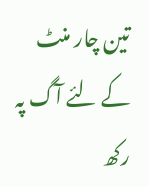تین چار منٹ کے لئے آگ پہ رکھ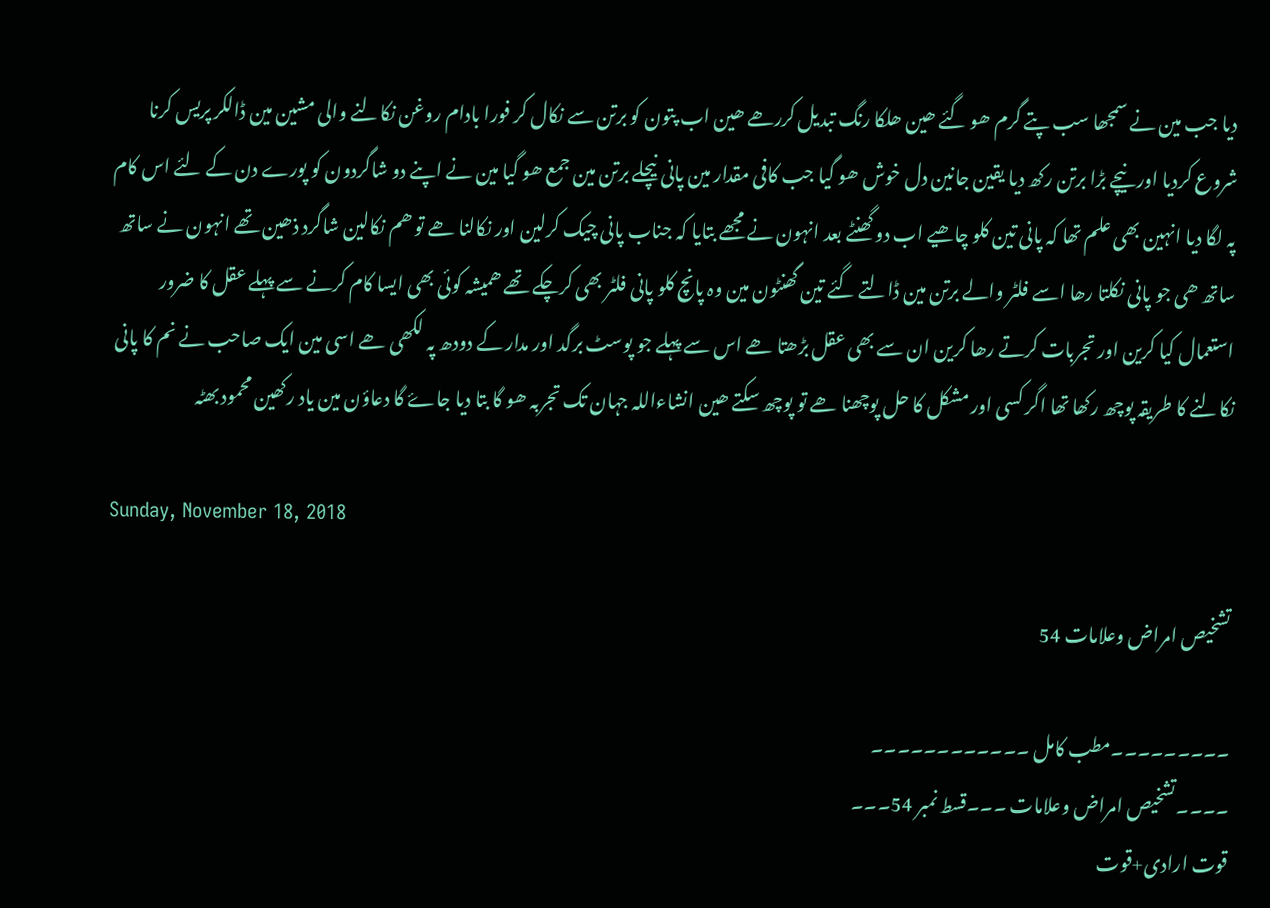دیا جب مین نے سمجھا سب پتے گرم ھو گئے ھین ھلکا رنگ تبدیل کررھے ھین اب پتون کو برتن سے نکال کر فورا بادام روغن نکالنے والی مشین مین ڈالکر پریس کرنا شروع کردیا اور نیچے بڑا برتن رکھ دیا یقین جانین دل خوش ھو گیا جب کافی مقدار مین پانی نیچلے برتن مین جمع ھو گیا مین نے اپنے دو شاگردون کو پورے دن کے لئے اس کام پہ لگا دیا انہین بھی علم تھا کہ پانی تین کلو چاھیے اب دو گھنٹے بعد انہون نے مجھے بتایا کہ جناب پانی چیک کرلین اور نکالنا ھے تو ھم نکالین شاگرد ذھین تھے انہون نے ساتھ ساتھ ھی جو پانی نکلتا رھا اسے فلٹر والے برتن مین ڈالتے گئے تین گھنٹون مین وہ پانچ کلو پانی فلٹر بھی کرچکے تھے ھمیشہ کوئی بھی ایسا کام کرنے سے پہلے عقل کا ضرور استعمال کیا کرین اور تجربات کرتے رھا کرین ان سے بھی عقل بڑھتا ھے اس سے پہلے جو پوسٹ برگد اور مدار کے دودھ پہ لکھی ھے اسی مین ایک صاحب نے نم کا پانی نکالنے کا طریقہ پوچھ رکھا تھا اگر کسی اور مشکل کا حل پوچھنا ھے تو پوچھ سکتے ھین انشاءاللہ جہان تک تجربہ ھو گا بتا دیا جاۓ گا دعاؤن مین یاد رکھین محمود بھٹہ

Sunday, November 18, 2018

تشخيص امراض وعلامات 54

۔۔۔۔۔۔۔۔۔مطب کامل ۔۔۔۔۔۔۔۔۔۔۔۔
۔۔۔۔تشخيص امراض وعلامات ۔۔۔قسط نمبر 54۔۔۔
قوت ارادی+قوت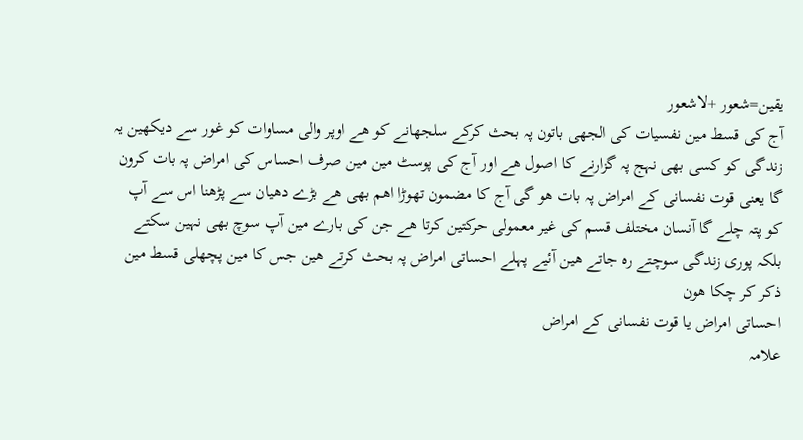یقین=شعور +لاشعور
آج کی قسط مین نفسیات کی الجھی باتون پہ بحث کرکے سلجھانے کو ھے اوپر والی مساوات کو غور سے دیکھین یہ زندگی کو کسی بھی نہج پہ گزارنے کا اصول ھے اور آج کی پوسٹ مین مین صرف احساس کی امراض پہ بات کرون گا یعنی قوت نفسانی کے امراض پہ بات ھو گی آج کا مضمون تھوڑا اھم بھی ھے بڑے دھیان سے پڑھنا اس سے آپ کو پتہ چلے گا آنسان مختلف قسم کی غیر معمولی حرکتین کرتا ھے جن کی بارے مین آپ سوچ بھی نہین سکتے بلکہ پوری زندگی سوچتے رہ جاتے ھین آئیے پہلے احساتی امراض پہ بحث کرتے ھین جس کا مین پچھلی قسط مین ذکر کر چکا ھون
احساتی امراض یا قوت نفسانی کے امراض
علامہ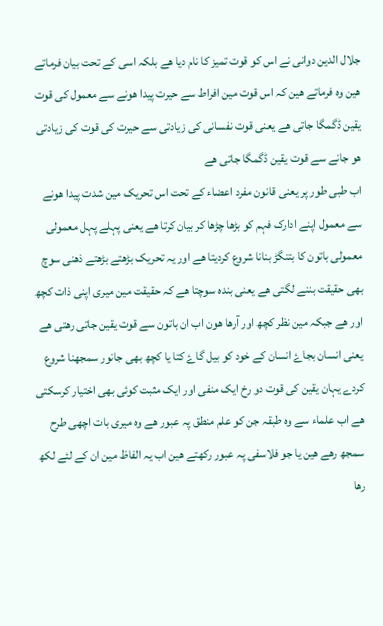جلال الدین دوانی نے اس کو قوت تمیز کا نام دیا ھے بلکہ اسی کے تحت بیان فرماتے ھین وہ فرماتے ھین کہ اس قوت مین افراط سے حیرت پیدا ھونے سے معمول کی قوت یقین ڈگمگا جاتی ھے یعنی قوت نفسانی کی زیادتی سے حیرت کی قوت کی زیادتی ھو جانے سے قوت یقین ڈگمگا جاتی ھے
اب طبی طور پر یعنی قانون مفرد اعضاء کے تحت اس تحریک مین شدت پیدا ھونے سے معمول اپنے ادارک فہم کو بڑھا چڑھا کر بیان کرتا ھے یعنی پہلے پہل معمولی معمولی باتون کا بتنگڑ بنانا شروع کردیتا ھے اور یہ تحریک بڑھتے بڑھتے ذھنی سوچ بھی حقیقت بننے لگتی ھے یعنی بندہ سوچتا ھے کہ حقیقت مین میری اپنی ذات کچھ اور ھے جبکہ مین نظر کچھ اور آرھا ھون اب ان باتون سے قوت یقین جاتی رھتی ھے یعنی انسان بجاۓ انسان کے خود کو بیل گاۓ کتا یا کچھ بھی جانور سمجھنا شروع کردے یہان یقین کی قوت دو رخ ایک منفی اور ایک مثبت کوئی بھی اختیار کرسکتی ھے اب علماء سے وہ طبقہ جن کو علم منطق پہ عبور ھے وہ میری بات اچھی طرح سمجھ رھے ھین یا جو فلاسفی پہ عبور رکھتے ھین اب یہ الفاظ مین ان کے لئے لکھ رھا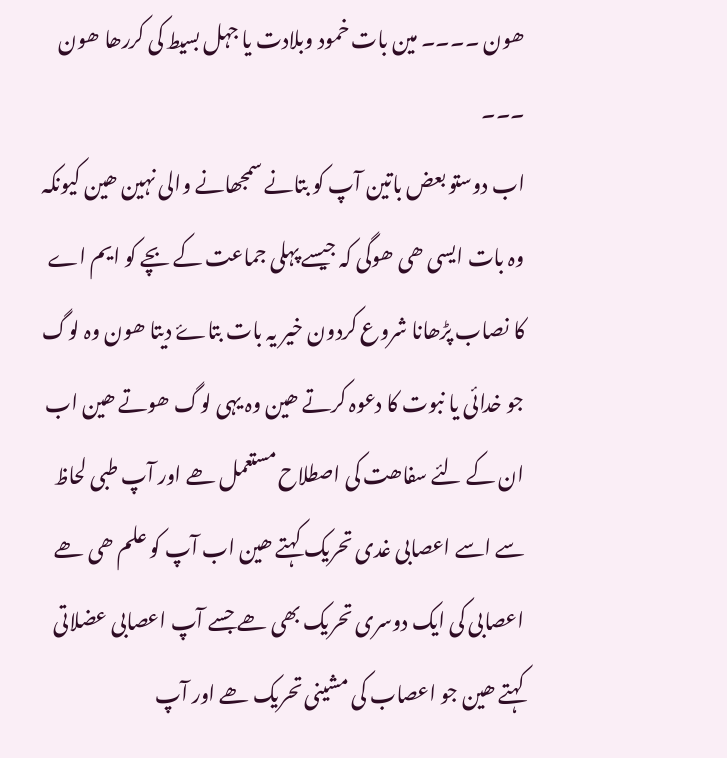ھون ۔۔۔۔ مین بات خمود وبلادت یا جہل بسیط کی کررھا ھون ۔۔۔
اب دوستو بعض باتین آپ کو بتانے سمجھانے والی نہین ھین کیونکہ وہ بات ایسی ھی ھوگی کہ جیسے پہلی جماعت کے بچے کو ایم اے کا نصاب پڑھانا شروع کردون خیر یہ بات بتاۓ دیتا ھون وہ لوگ جو خدائی یا نبوت کا دعوہ کرتے ھین وہ یہی لوگ ھوتے ھین اب ان کے لئے سفاھت کی اصطلاح مستعمل ھے اور آپ طبی لحاظ سے اسے اعصابی غدی تحریک کہتے ھین اب آپ کو علم ھی ھے اعصابی کی ایک دوسری تحریک بھی ھے جسے آپ اعصابی عضلاتی کہتے ھین جو اعصاب کی مشینی تحریک ھے اور آپ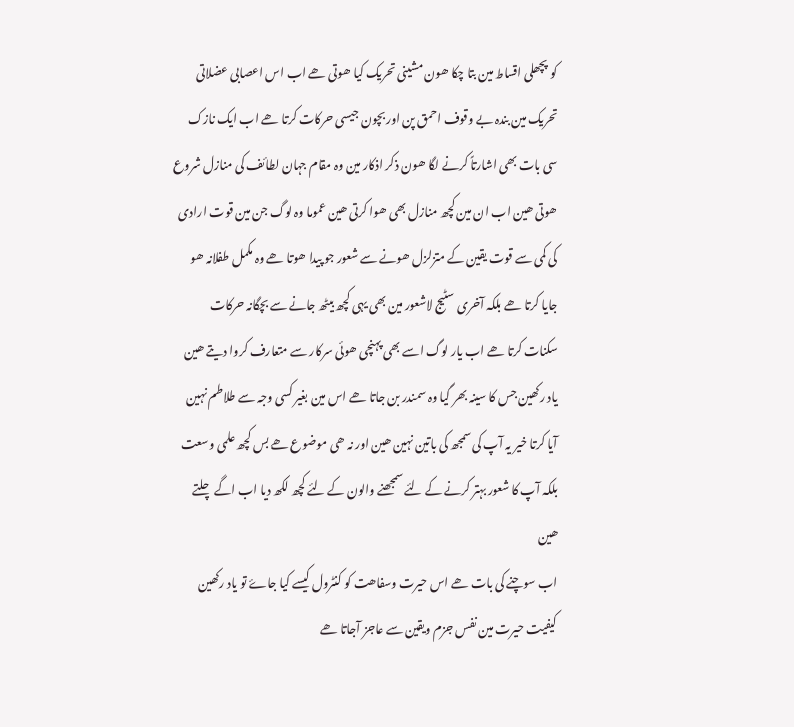کو پچھلی اقساط مین بتا چکا ھون مشینی تحریک کیا ھوتی ھے اب اس اعصابی عضلاتی تحریک مین بندہ بے وقوف احمق پن اور بچون جیسی حرکات کرتا ھے اب ایک نازک سی بات بھی اشارتاً کرنے لگا ھون ذکر اذکار مین وہ مقام جہان لطائف کی منازل شروع ھوتی ھین اب ان مین کچھ منازل بھی ھوا کرتی ھین عموما وہ لوگ جن مین قوت ارادی کی کمی سے قوت یقین کے متزلزل ھونے سے شعور جو پیدا ھوتا ھے وہ مکمل طفلانہ ھو جایا کرتا ھے بلکہ آخری سٹیج لاشعور مین بھی یہی کچھ بیٹھ جانے سے بچگانہ حرکات سکنات کرتا ھے اب یار لوگ اسے بھی پہنچی ھوئی سرکار سے متعارف کروا دیتے ھین یاد رکھین جس کا سینہ بھر گیا وہ سمندر بن جاتا ھے اس مین بغیر کسی وجہ سے طلاطم نہین آیا کرتا خیر یہ آپ کی سمجھ کی باتین نہین ھین اور نہ ھی موضوع ھے بس کچھ علمی وسعت بلکہ آپ کا شعور بہتر کرنے کے لئے سمجھنے والون کے لئے کچھ لکھ دیا اب اگے چلتے ھین
اب سوچنے کی بات ھے اس حیرت وسفاھت کو کنٹرول کیسے کیا جاۓ تو یاد رکھین کیفیت حیرت مین نفس جزم ویقین سے عاجز آجاتا ھے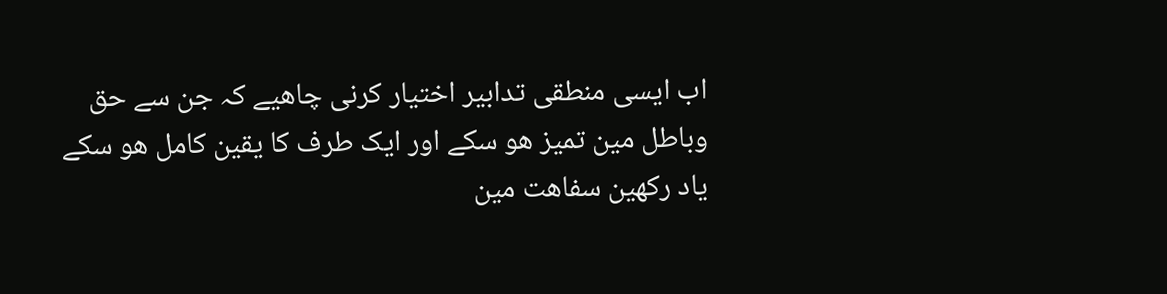اب ایسی منطقی تدابیر اختیار کرنی چاھیے کہ جن سے حق وباطل مین تمیز ھو سکے اور ایک طرف کا یقین کامل ھو سکے یاد رکھین سفاھت مین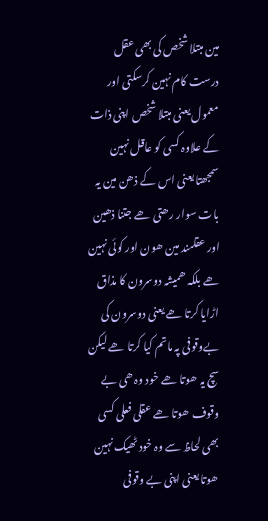مین مبتلا شخص کی بھی عقل درست کام نہین کرسکتی اور معمول یعنی مبتلا شخص اپنی ذات کے علاوہ کسی کو عاقل نہین سمجھتا یعنی اس کے ذھن مین یہ بات سوار رھتی ھے جتنا ذھین اور عقلمند مین ھون اور کوئی نہین ھے بلکہ ھمیشہ دوسرون کا مذاق اڑایا کرتا ھے یعنی دوسرون کی بےوقوفی پہ ماتم کیا کرتا ھے لیکن سچ یہ ھوتا ھے خود وہ ھی بے وقوف ھوتا ھے عقلی فعلی کسی بھی لحاظ سے وہ خود ٹھیک نہین ھوتا یعنی اپنی بے وقوفی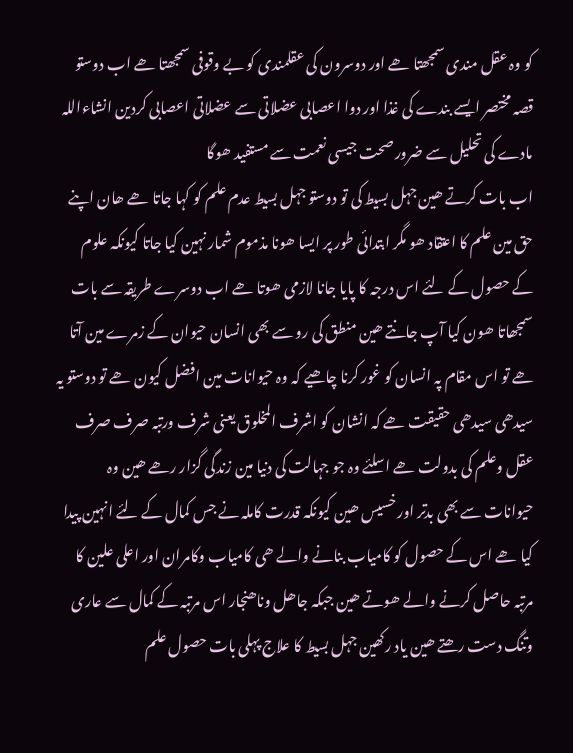کو وہ عقل مندی سمجھتا ھے اور دوسرون کی عقلمندی کو بے وقوفی سمجھتا ھے اب دوستو قصہ مختصر ایسے بندے کی غذا اور دوا اعصابی عضلاتی سے عضلاتی اعصابی کردین انشاءاللہ مادے کی تحلیل سے ضرور صحت جیسی نعمت سے مستفید ھوگا
اب بات کرتے ھین جہل بسیط کی تو دوستو جہل بسیط عدم علم کو کہا جاتا ھے ھان اپنے حق مین علم کا اعتقاد ھو مگر ابتدائی طور پر ایسا ھونا مذموم شمار نہین کیا جاتا کیونکہ علوم کے حصول کے لئے اس درجہ کا پایا جانا لازمی ھوتا ھے اب دوسرے طریقہ سے بات سمجھاتا ھون کیا آپ جانتے ھین منطق کی رو سے بھی انسان حیوان کے زمرے مین آتا ھے تو اس مقام پہ انسان کو غور کرنا چاھیے کہ وہ حیوانات مین افضل کیون ھے تو دوستو یہ سیدھی سیدھی حقیقت ھے کہ انشان کو اشرف المخلوق یعنی شرف ورتبہ صرف صرف عقل وعلم کی بدولت ھے اسلئے وہ جو جہالت کی دنیا مین زندگی گزار رھے ھین وہ حیوانات سے بھی بدتر اور خسیس ھین کیونکہ قدرت کاملہ نے جس کمال کے لئے انہین پیدا کیا ھے اس کے حصول کو کامیاب بنانے والے ھی کامیاب وکامران اور اعلی علین کا مرتبہ حاصل کرنے والے ھوتے ھین جبکہ جاھل وناھنجار اس مرتبہ کے کمال سے عاری وتنگ دست رھتے ھین یاد رکھین جہل بسیط کا علاج پہلی بات حصول علم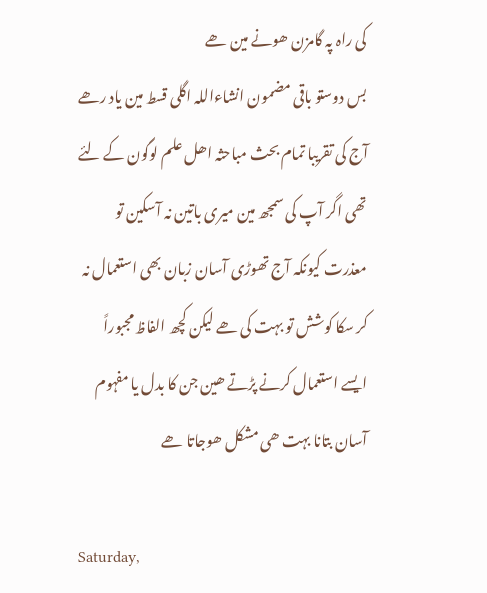کی راہ پہ گامزن ھونے مین ھے
بس دوستو باقی مضمون انشاءاللہ اگلی قسط مین یاد رھے آج کی تقریبا تمام بحث مباحثہ اھل علم لوگون کے لئے تھی اگر آپ کی سمجھ مین میری باتین نہ آسکین تو معذرت کیونکہ آج تھوڑی آسان زبان بھی استعمال نہ کر سکا کوشش تو بہت کی ھے لیکن کچھ الفاظ مجبوراً ایسے استعمال کرنے پڑتے ھین جن کا بدل یا مفہوم آسان بتانا بہت ھی مشکل ھوجاتا ھے

Saturday,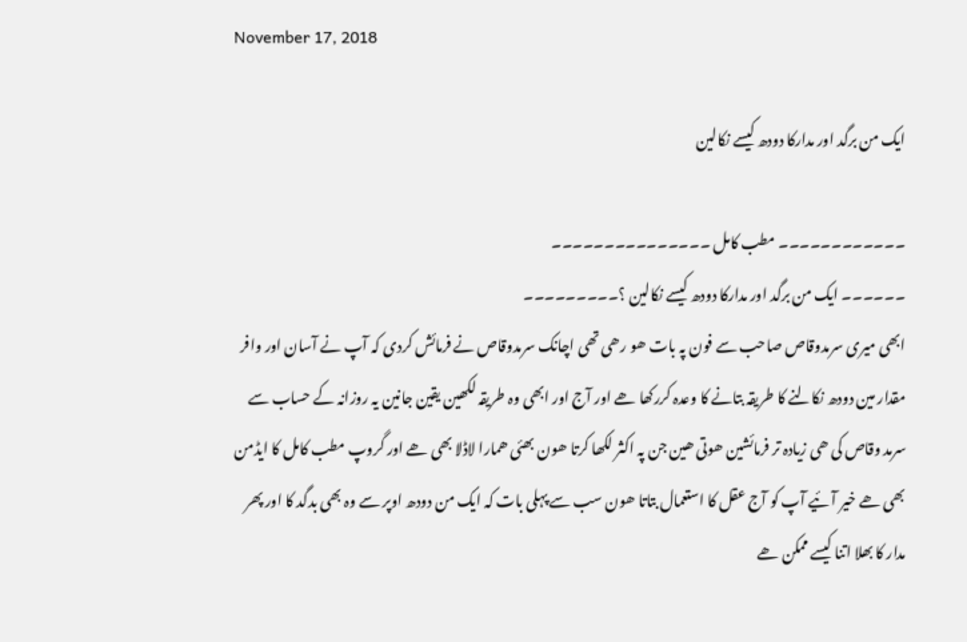November 17, 2018

ایک من برگد اور مدارکا دودھ کیسے نکالین

۔۔۔۔۔۔۔۔۔۔۔۔ مطب کامل ۔۔۔۔۔۔۔۔۔۔۔۔۔۔۔
۔۔۔۔۔۔ ایک من برگد اور مدارکا دودھ کیسے نکالین ؟۔۔۔۔۔۔۔۔۔
ابھی میری سرمدوقاص صاحب سے فون پہ بات ھو رھی تھی اچانک سرمدوقاص نے فرمائش کردی کہ آپ نے آسان اور وافر مقدار مین دودھ نکالنے کا طریقہ بتانے کا وعدہ کررکھا ھے اور آج اور ابھی وہ طریقہ لکھین یقین جانین یہ روزانہ کے حساب سے سرمد وقاص کی ھی زیادہ تر فرمائشین ھوتی ھین جن پہ اکثر لکھا کرتا ھون بھئی ھمارا لاڈلا بھی ھے اور گروپ مطب کامل کا ایڈمن بھی ھے خیر آئیے آپ کو آج عقل کا استعمال بتاتا ھون سب سے پہلی بات کہ ایک من دودھ اوپر سے وہ بھی بدگد کا اور پھر مدار کا بھلا اتنا کیسے ممکن ھے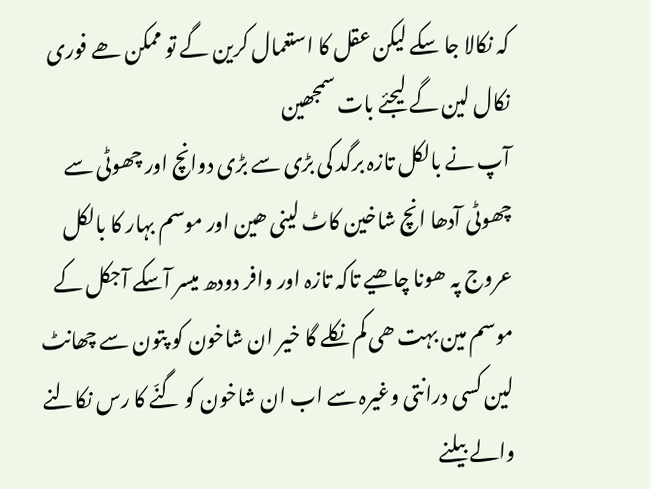کہ نکالا جا سکے لیکن عقل کا استعمال کرین گے تو ممکن ھے فوری نکال لین گے لیجئے بات سمجھین
آپ نے بالکل تازہ برگد کی بڑی سے بڑی دوانچ اور چھوٹی سے چھوٹی آدھا انچ شاخین کاٹ لینی ھین اور موسم بہار کا بالکل عروج پہ ھونا چاھیے تاکہ تازہ اور وافر دودھ میسر آسکے آجکل کے موسم مین بہت ھی کم نکلے گا خیر ان شاخون کو پتون سے چھانٹ لین کسی درانتی وغیرہ سے اب ان شاخون کو گنّے کا رس نکالنے والے بیلنے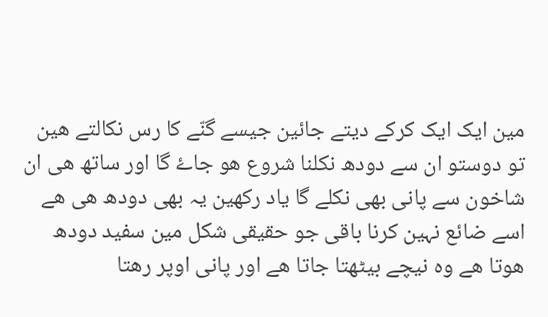مین ایک ایک کرکے دیتے جائین جیسے گنّے کا رس نکالتے ھین تو دوستو ان سے دودھ نکلنا شروع ھو جاۓ گا اور ساتھ ھی ان شاخون سے پانی بھی نکلے گا یاد رکھین یہ بھی دودھ ھی ھے اسے ضائع نہین کرنا باقی جو حقیقی شکل مین سفید دودھ ھوتا ھے وہ نیچے بیٹھتا جاتا ھے اور پانی اوپر رھتا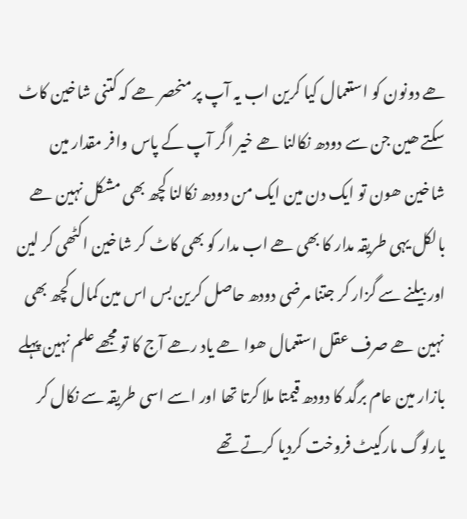ھے دونون کو استعمال کیا کرین اب یہ آپ پر منحصر ھے کہ کتنی شاخین کاٹ سکتے ھین جن سے دودھ نکالنا ھے خیر اگر آپ کے پاس وافر مقدار مین شاخین ھون تو ایک دن مین ایک من دودھ نکالنا کچھ بھی مشکل نہین ھے بالکل یہی طریقہ مدار کا بھی ھے اب مدار کو بھی کاٹ کر شاخین اکٹھی کر لین اور بیلنے سے گزار کر جتنا مرضی دودھ حاصل کرین بس اس مین کمال کچھ بھی نہین ھے صرف عقل استعمال ھوا ھے یاد رھے آج کا تو مجھے علم نہین پہلے بازار مین عام برگد کا دودھ قیمتا ملا کرتا تھا اور اسے اسی طریقہ سے نکال کر یارلوگ مارکیٹ فروخت کردیا کرتے تھے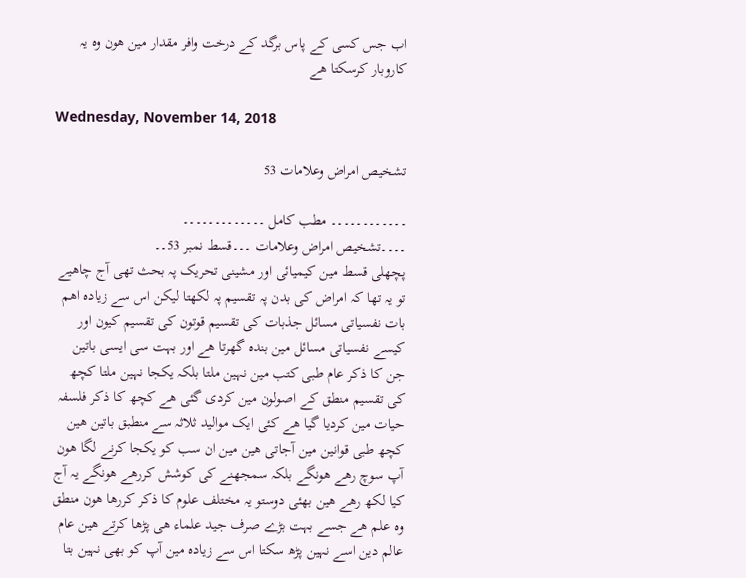اب جس کسی کے پاس برگد کے درخت وافر مقدار مین ھون وہ یہ کاروبار کرسکتا ھے

Wednesday, November 14, 2018

تشخيص امراض وعلامات 53

۔۔۔۔۔۔۔۔۔۔۔۔ مطب کامل ۔۔۔۔۔۔۔۔۔۔۔۔۔
۔۔۔۔تشخيص امراض وعلامات ۔۔۔قسط نمبر 53۔۔
پچھلی قسط مین کیمیائی اور مشینی تحریک پہ بحث تھی آج چاھیے تو یہ تھا کہ امراض کی بدن پہ تقسیم پہ لکھتا لیکن اس سے زیادہ اھم بات نفسیاتی مسائل جذبات کی تقسیم قوتون کی تقسیم کیون اور کیسے نفسیاتی مسائل مین بندہ گھرتا ھے اور بہت سی ایسی باتین جن کا ذکر عام طبی کتب مین نہین ملتا بلکہ یکجا نہین ملتا کچھ کی تقسیم منطق کے اصولون مین کردی گئی ھے کچھ کا ذکر فلسفہ حیات مین کردیا گیا ھے کئی ایک موالید ثلاثہ سے منطبق باتین ھین کچھ طبی قوانین مین آجاتی ھین مین ان سب کو یکجا کرنے لگا ھون آپ سوچ رھے ھونگے بلکہ سمجھنے کی کوشش کررھے ھونگے یہ آج کیا لکھ رھے ھین بھئی دوستو یہ مختلف علوم کا ذکر کررھا ھون منطق وہ علم ھے جسے بہت بڑے صرف جید علماء ھی پڑھا کرتے ھین عام عالم دین اسے نہین پڑھ سکتا اس سے زیادہ مین آپ کو بھی نہین بتا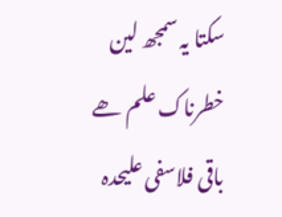سکتا یہ سمجھ لین خطرناک علم ھے باقی فلاسفی علیحدہ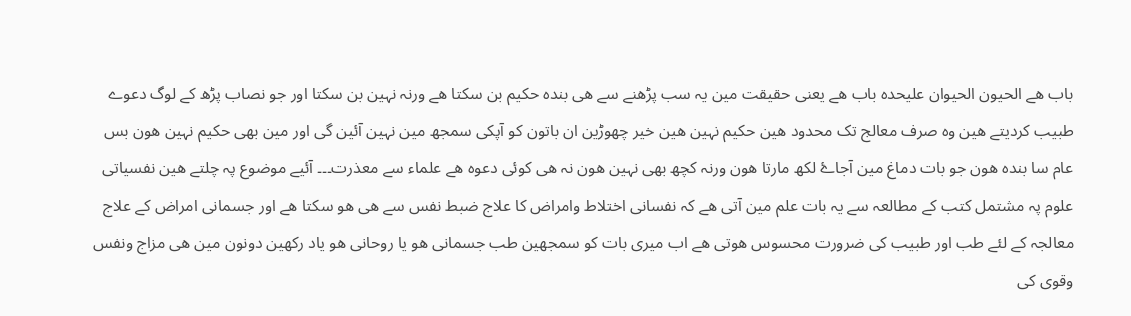باب ھے الحیون الحیوان علیحدہ باب ھے یعنی حقیقت مین یہ سب پڑھنے سے ھی بندہ حکیم بن سکتا ھے ورنہ نہین بن سکتا اور جو نصاب پڑھ کے لوگ دعوے طبیب کردیتے ھین وہ صرف معالج تک محدود ھین حکیم نہین ھین خیر چھوڑین ان باتون کو آپکی سمجھ مین نہین آئین گی اور مین بھی حکیم نہین ھون بس عام سا بندہ ھون جو بات دماغ مین آجاۓ لکھ مارتا ھون ورنہ کچھ بھی نہین ھون نہ ھی کوئی دعوہ ھے علماء سے معذرت۔۔۔ آئیے موضوع پہ چلتے ھین نفسیاتی علوم پہ مشتمل کتب کے مطالعہ سے یہ بات علم مین آتی ھے کہ نفسانی اختلاط وامراض کا علاج ضبط نفس سے ھی ھو سکتا ھے اور جسمانی امراض کے علاج معالجہ کے لئے طب اور طبیب کی ضرورت محسوس ھوتی ھے اب میری بات کو سمجھین طب جسمانی ھو یا روحانی ھو یاد رکھین دونون مین ھی مزاج ونفس وقوی کی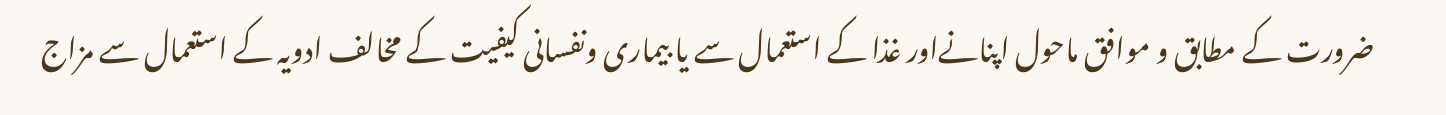ضرورت کے مطابق و موافق ماحول اپنانےاور غذا کے استعمال سے یا بیماری ونفسانی کیفیت کے مخالف ادویہ کے استعمال سے مزاج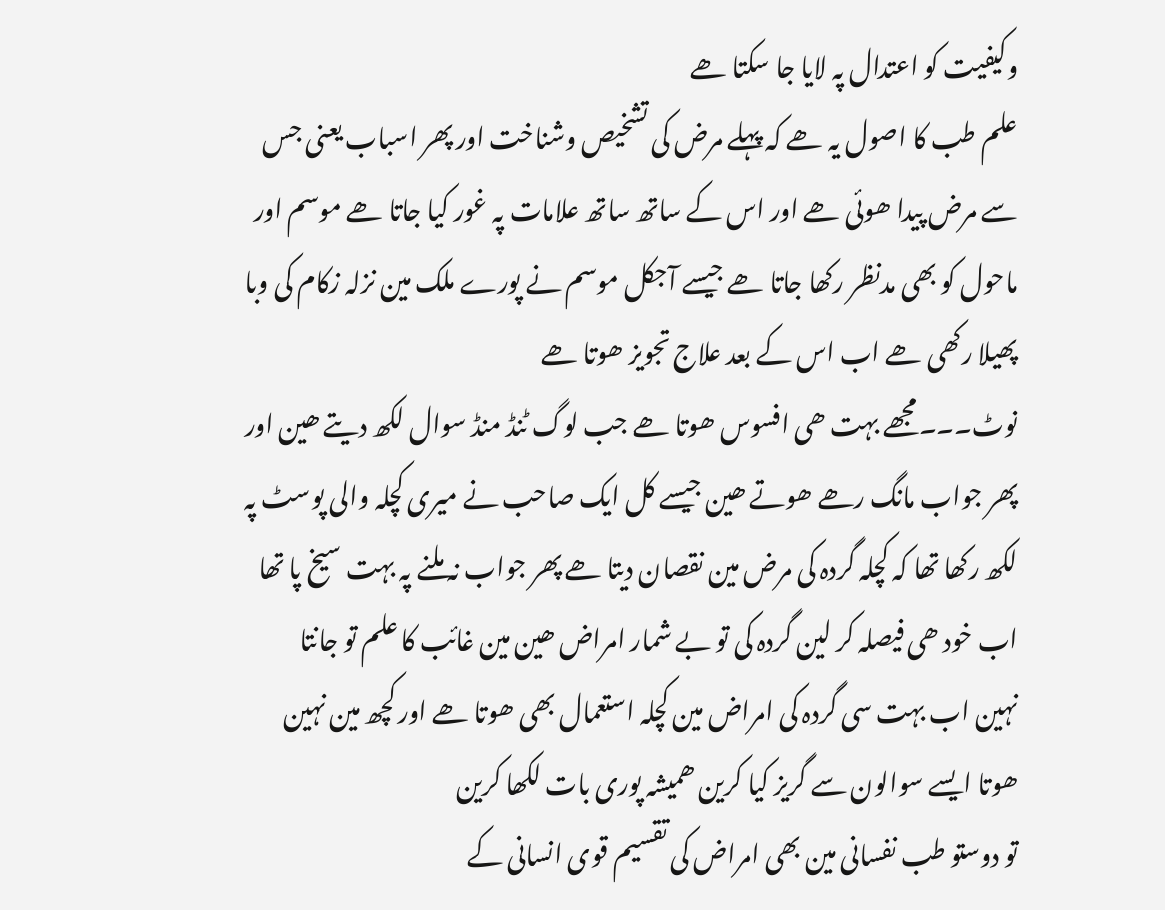وکیفیت کو اعتدال پہ لایا جا سکتا ھے
علم طب کا اصول یہ ھے کہ پہلے مرض کی تشخيص وشناخت اور پھر اسباب یعنی جس سے مرض پیدا ھوئی ھے اور اس کے ساتھ ساتھ علامات پہ غور کیا جاتا ھے موسم اور ماحول کو بھی مدنظر رکھا جاتا ھے جیسے آجکل موسم نے پورے ملک مین نزلہ زکام کی وبا پھیلا رکھی ھے اب اس کے بعد علاج تجویز ھوتا ھے
نوٹ۔۔۔مجھے بہت ھی افسوس ھوتا ھے جب لوگ ٹنڈ منڈ سوال لکھ دیتے ھین اور پھر جواب مانگ رھے ھوتے ھین جیسے کل ایک صاحب نے میری کچلہ والی پوسٹ پہ لکھ رکھا تھا کہ کچلہ گردہ کی مرض مین نقصان دیتا ھے پھر جواب نہ ملنے پہ بہت سیخ پا تھا اب خود ھی فیصلہ کر لین گردہ کی تو بے شمار امراض ھین مین غائب کا علم تو جانتا نہین اب بہت سی گردہ کی امراض مین کچلہ استعمال بھی ھوتا ھے اور کچھ مین نہین ھوتا ایسے سوالون سے گریز کیا کرین ھمیشہ پوری بات لکھا کرین
تو دوستو طب نفسانی مین بھی امراض کی تقسیم قوی انسانی کے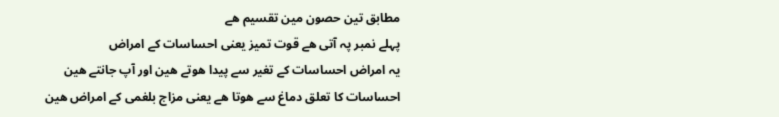مطابق تین حصون مین تقسیم ھے
پہلے نمبر پہ آتی ھے قوت تمیز یعنی احساسات کے امراض
یہ امراض احساسات کے تغیر سے پیدا ھوتے ھین اور آپ جانتے ھین احساسات کا تعلق دماغ سے ھوتا ھے یعنی مزاج بلغمی کے امراض ھین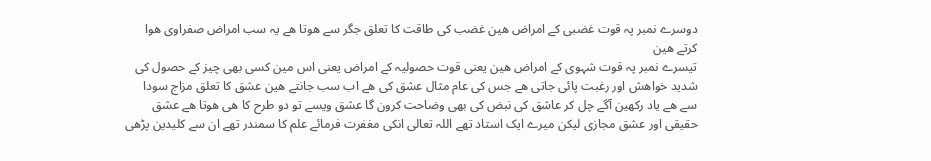دوسرے نمبر پہ قوت غضبی کے امراض ھین غضب کی طاقت کا تعلق جگر سے ھوتا ھے یہ سب امراض صفراوی ھوا کرتے ھین
تیسرے نمبر پہ قوت شہوی کے امراض ھین یعنی قوت حصولیہ کے امراض یعنی اس مین کسی بھی چیز کے حصول کی شدید خواھش اور رغبت پائی جاتی ھے جس کی عام مثال عشق کی ھے اب سب جانتے ھین عشق کا تعلق مزاج سودا سے ھے یاد رکھین آگے چل کر عاشق کی نبض کی بھی وضاحت کرون گا عشق ویسے تو دو طرح کا ھی ھوتا ھے عشق حقیقی اور عشق مجازی لیکن میرے ایک استاد تھے اللہ تعالی انکی مغفرت فرمائے علم کا سمندر تھے ان سے کلیدین پڑھی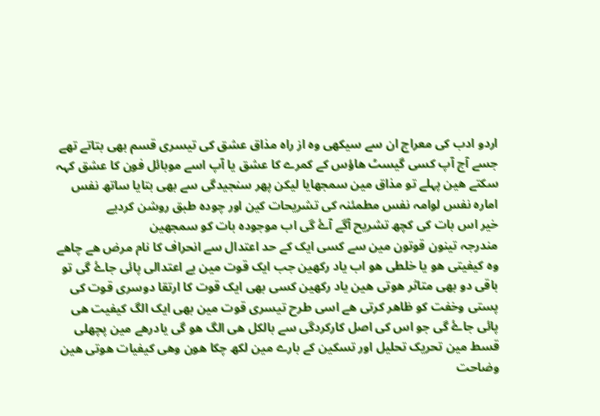اردو ادب کی معراج ان سے سیکھی وہ از راہ مذاق عشق کی تیسری قسم بھی بتاتے تھے جسے آج آپ کسی گیسٹ ھاؤس کے کمرے کا عشق یا آپ اسے موبائل فون کا عشق کہہ سکتے ھین پہلے تو مذاق مین سمجھایا لیکن پھر سنجیدگی سے بھی بتایا ساتھ نفس امارہ نفس لوامہ نفس مطمئنہ کی تشریحات کین اور چودہ طبق روشن کردیے
خیر اس بات کی کچھ تشریح آگے آۓ گی اب موجودہ بات کو سمجھین
مندرجہ تینون قوتون مین سے کسی ایک کے حد اعتدال سے انحراف کا نام مرض ھے چاھے وہ کیفیتی ھو یا خلطی ھو اب یاد رکھین جب ایک قوت مین بے اعتدالی پائی جاۓ گی تو باقی دو بھی متاثر ھوتی ھین یاد رکھین کسی بھی ایک قوت کا ارتقا دوسری قوت کی پستی وخفت کو ظاھر کرتی ھے اسی طرح تیسری قوت مین بھی ایک الگ کیفیت ھی پائی جاۓ گی جو اس کی اصل کارکردگی سے بالکل ھی الگ ھو گی یادرھے مین پچھلی قسط مین تحریک تحلیل اور تسکین کے بارے مین لکھ چکا ھون وھی کیفیات ھوتی ھین وضاحت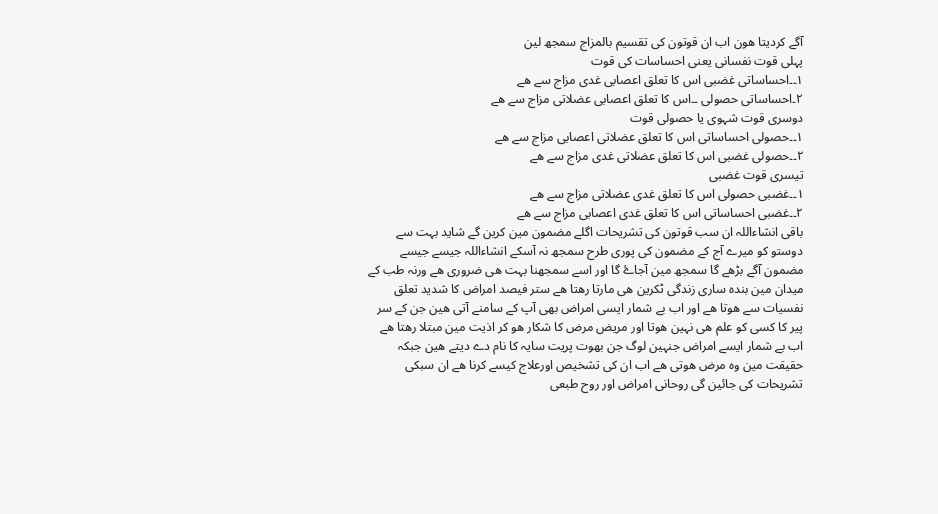آگے کردیتا ھون اب ان قوتون کی تقسیم بالمزاج سمجھ لین
پہلی قوت نفسانی یعنی احساسات کی قوت
١۔۔احساساتی غضبی اس کا تعلق اعصابی غدی مزاج سے ھے
٢۔احساساتی حصولی ۔۔اس کا تعلق اعصابی عضلاتی مزاج سے ھے
دوسری قوت شہوی یا حصولی قوت
١۔۔حصولی احساساتی اس کا تعلق عضلاتی اعصابی مزاج سے ھے
٢۔۔حصولی غضبی اس کا تعلق عضلاتی غدی مزاج سے ھے
تیسری قوت غضبی
١۔۔غضبی حصولی اس کا تعلق غدی عضلاتی مزاج سے ھے
٢۔۔غضبی احساساتی اس کا تعلق غدی اعصابی مزاج سے ھے
باقی انشاءاللہ ان سب قوتون کی تشریحات اگلے مضمون مین کرین گے شاید بہت سے دوستو کو میرے آج کے مضمون کی پوری طرح سمجھ نہ آسکے انشاءاللہ جیسے جیسے مضمون آگے بڑھے گا سمجھ مین آجاۓ گا اور اسے سمجھنا بہت ھی ضروری ھے ورنہ طب کے میدان مین بندہ ساری زندگی ٹکرین ھی مارتا رھتا ھے ستر فیصد امراض کا شدید تعلق نفسیات سے ھوتا ھے اور اب بے شمار ایسی امراض بھی آپ کے سامنے آتی ھین جن کے سر پیر کا کسی کو علم ھی نہین ھوتا اور مریض مرض کا شکار ھو کر اذیت مین مبتلا رھتا ھے اب بے شمار ایسے امراض جنہین لوگ جن بھوت پریت سایہ کا نام دے دیتے ھین جبکہ حقیقت مین وہ مرض ھوتی ھے اب ان کی تشخيص اورعلاج کیسے کرنا ھے ان سبکی تشریحات کی جائین گی روحانی امراض اور روح طبعی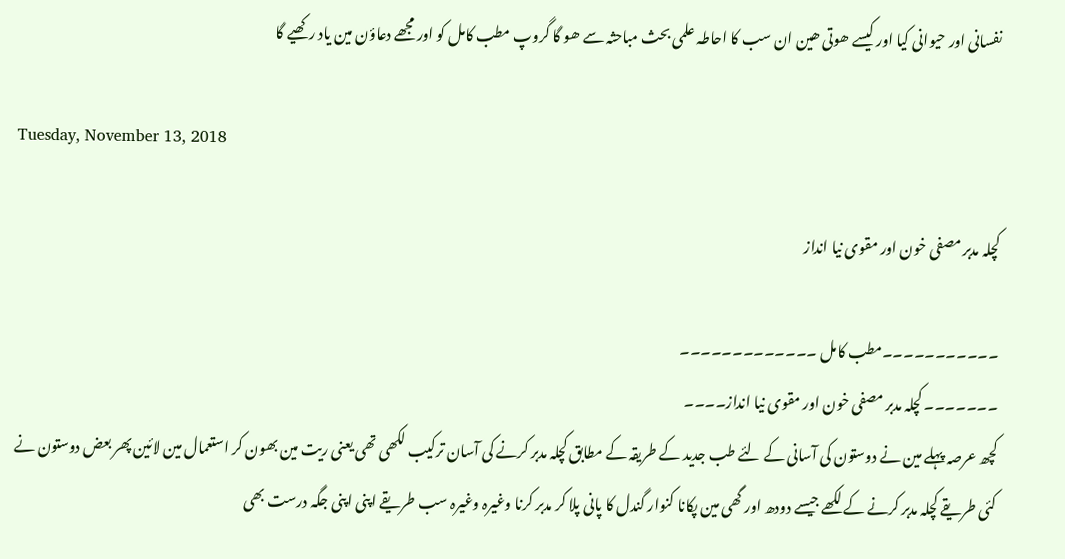نفسانی اور حیوانی کیا اور کیسے ھوتی ھین ان سب کا احاطہ علمی بحث مباحثہ سے ھو گا گروپ مطب کامل کو اور مجھے دعاؤن مین یاد رکھیے گا

Tuesday, November 13, 2018

کچلہ مدبر مصفی خون اور مقوی نیا انداز

۔۔۔۔۔۔۔۔۔۔۔مطب کامل ۔۔۔۔۔۔۔۔۔۔۔۔۔
۔۔۔۔۔۔۔ کچلہ مدبر مصفی خون اور مقوی نیا انداز۔۔۔۔
کچھ عرصہ پہلے مین نے دوستون کی آسانی کے لئے طب جدید کے طریقہ کے مطابق کچلہ مدبر کرنے کی آسان ترکیب لکھی تھی یعنی ریت مین بھون کر استعمال مین لائین پھر بعض دوستون نے کئی طریقے کچلہ مدبر کرنے کے لکھے جیسے دودھ اور گھی مین پکانا کنوار گندل کا پانی پلا کر مدبر کرنا وغیرہ وغیرہ سب طریقے اپنی اپنی جگہ درست بھی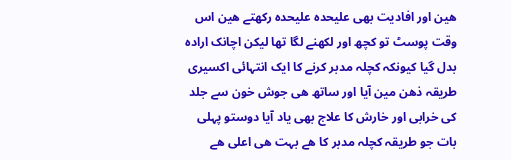ھین اور افادیت بھی علیحدہ علیحدہ رکھتے ھین اس وقت پوسٹ تو کچھ اور لکھنے لگا تھا لیکن اچانک ارادہ بدل گیا کیونکہ کچلہ مدبر کرنے کا ایک انتہائی اکسیری طریقہ ذھن مین آیا اور ساتھ ھی جوش خون سے جلد کی خرابی اور خارش کا علاج بھی یاد آیا دوستو پہلی بات جو طریقہ کچلہ مدبر کا ھے بہت ھی اعلی ھے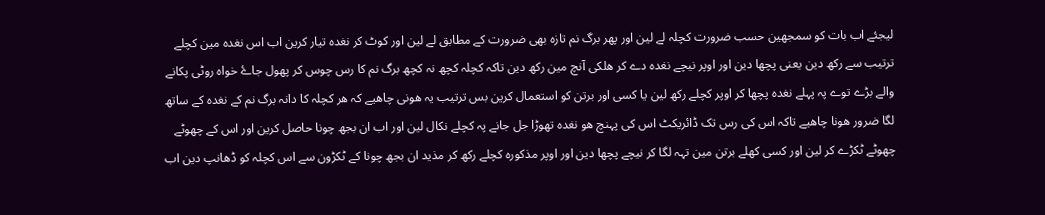لیجئے اب بات کو سمجھین حسب ضرورت کچلہ لے لین اور پھر برگ نم تازہ بھی ضرورت کے مطابق لے لین اور کوٹ کر نغدہ تیار کرین اب اس نغدہ مین کچلے ترتیب سے رکھ دین یعنی پچھا دین اور اوپر نیچے نغدہ دے کر ھلکی آنچ مین رکھ دین تاکہ کچلہ کچھ نہ کچھ برگ نم کا رس چوس کر پھول جاۓ خواہ روٹی پکانے والے بڑے توے پہ پہلے نغدہ پچھا کر اوپر کچلے رکھ لین یا کسی اور برتن کو استعمال کرین بس ترتیب یہ ھونی چاھیے کہ ھر کچلہ کا دانہ برگ نم کے نغدہ کے ساتھ لگا ضرور ھونا چاھیے تاکہ اس کی رس تک ڈائریکٹ اس کی پہنچ ھو نغدہ تھوڑا جل جانے پہ کچلے نکال لین اور اب ان بجھ چونا حاصل کرین اور اس کے چھوٹے چھوٹے ٹکڑے کر لین اور کسی کھلے برتن مین تہہ لگا کر نیچے پچھا دین اور اوپر مذکورہ کچلے رکھ کر مذید ان بجھ چونا کے ٹکڑون سے اس کچلہ کو ڈھانپ دین اب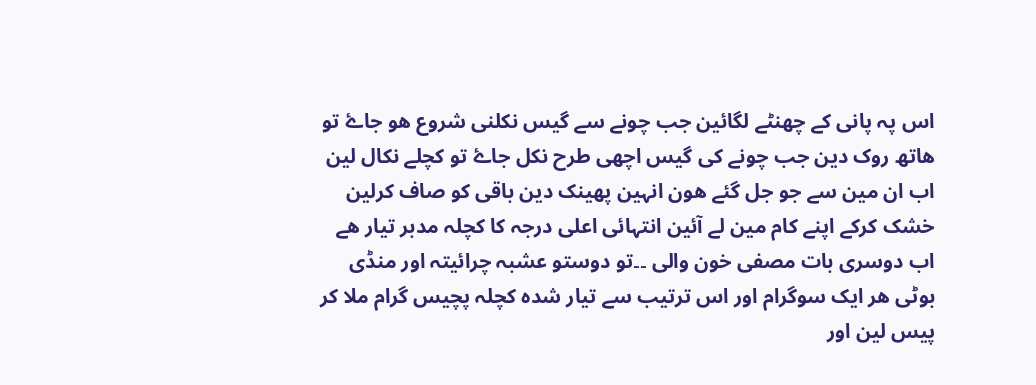اس پہ پانی کے چھنٹے لگائین جب چونے سے گیس نکلنی شروع ھو جاۓ تو ھاتھ روک دین جب چونے کی گیس اچھی طرح نکل جاۓ تو کچلے نکال لین اب ان مین سے جو جل گئے ھون انہین پھینک دین باقی کو صاف کرلین خشک کرکے اپنے کام مین لے آئین انتہائی اعلی درجہ کا کچلہ مدبر تیار ھے
اب دوسری بات مصفی خون والی ۔۔تو دوستو عشبہ چرائیتہ اور منڈی بوٹی ھر ایک سوگرام اور اس ترتیب سے تیار شدہ کچلہ پچیس گرام ملا کر پیس لین اور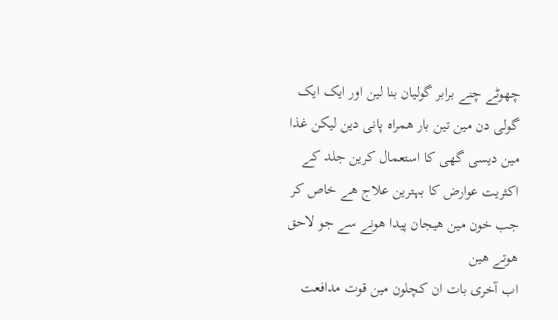چھوٹے چنے برابر گولیان بنا لین اور ایک ایک گولی دن مین تین بار ھمراہ پانی دین لیکن غذا مین دیسی گھی کا استعمال کرین جلد کے اکثریت عوارض کا بہترین علاج ھے خاص کر جب خون مین ھیجان پیدا ھونے سے جو لاحق ھوتے ھین
اب آخری بات ان کچلون مین قوت مدافعت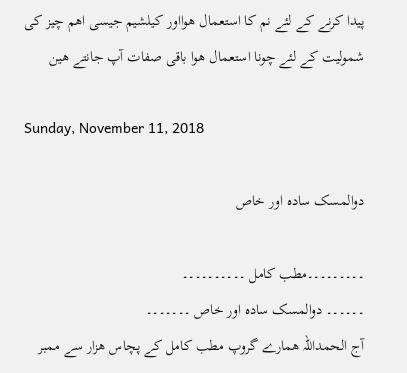پیدا کرنے کے لئے نم کا استعمال ھوااور کیلشیم جیسی اھم چیز کی شمولیت کے لئے چونا استعمال ھوا باقی صفات آپ جانتے ھین

Sunday, November 11, 2018

دوالمسک سادہ اور خاص

۔۔۔۔۔۔۔۔۔مطب کامل ۔۔۔۔۔۔۔۔۔۔
۔۔۔۔۔۔ دوالمسک سادہ اور خاص ۔۔۔۔۔۔۔
آج الحمداللہ ھمارے گروپ مطب کامل کے پچاس ھزار سے ممبر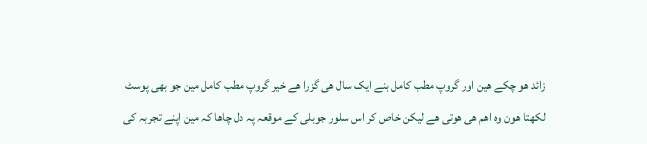زائد ھو چکے ھین اور گروپ مطب کامل بنے ایک سال ھی گزرا ھے خیر گروپ مطب کامل مین جو بھی پوسٹ لکھتا ھون وہ اھم ھی ھوتی ھے لیکن خاص کر اس سلور جوبلی کے موقعہ پہ دل چاھا کہ مین اپنے تجربہ کی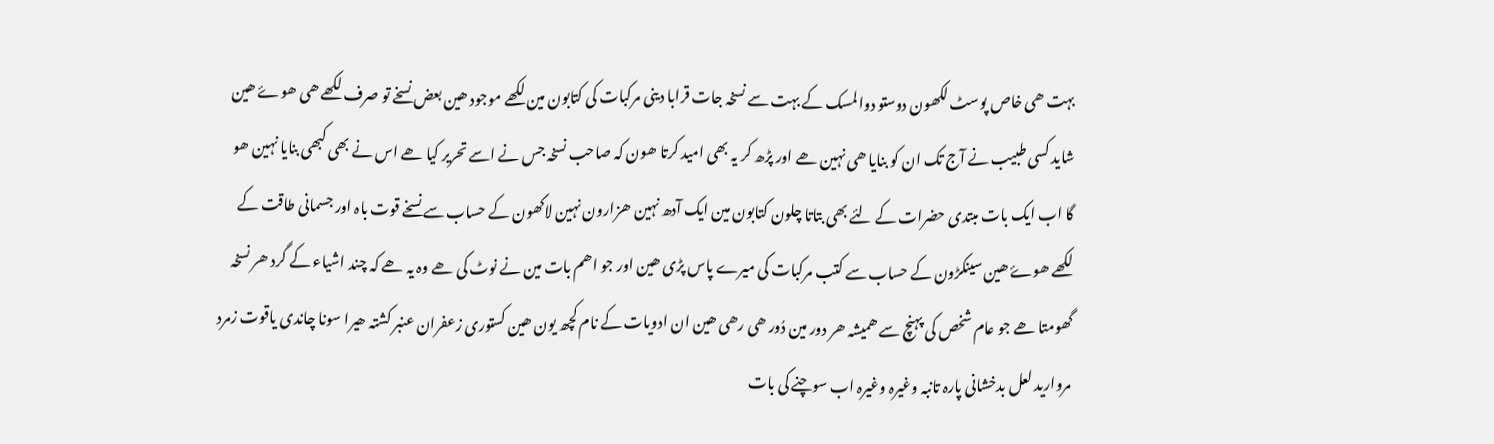بہت ھی خاص پوسٹ لکھون دوستو دوالمسک کے بہت سے نسخہ جات قرابا دینی مرکبات کی کتابون مین لکھے موجود ھین بعض نسخے تو صرف لکھے ھی ھوۓ ھین شاید کسی طبیب نے آج تک ان کو بنایا ھی نہین ھے اور پڑھ کر یہ بھی امید کرتا ھون کہ صاحب نسخہ جس نے اسے تحریر کیا ھے اس نے بھی کبھی بنایا نہین ھو گا اب ایک بات مبتدی حضرات کے لئے بھی بتاتا چلون کتابون مین ایک آدھ نہین ھزارون نہین لاکھون کے حساب سے نسخے قوت باہ اور جسمانی طاقت کے لکھے ھوۓ ھین سینکڑون کے حساب سے کتب مرکبات کی میرے پاس پڑی ھین اور جو اھم بات مین نے نوٹ کی ھے وہ یہ ھے کہ چند اشیاء کے گرد ھر نسخہ گھومتا ھے جو عام شخص کی پہنچ سے ھمیشہ ھر دور مین دُور ھی رھی ھین ان ادویات کے نام کچھ یون ھین کستوری زعفران عنبر کشتہ ھیرا سونا چاندی یاقوت زمرد مروارید لعل بدخشانی پارہ تانبہ وغیرہ وغیرہ اب سوچنے کی بات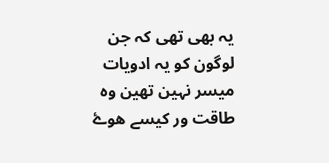یہ بھی تھی کہ جن لوگون کو یہ ادویات میسر نہین تھین وہ طاقت ور کیسے ھوۓ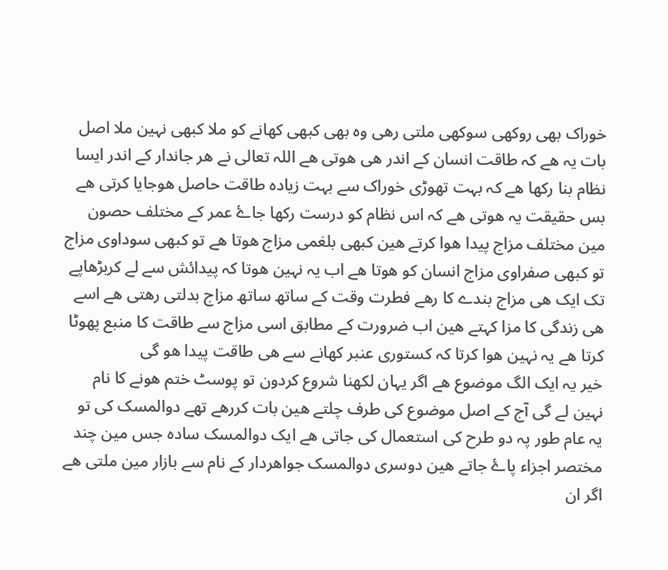خوراک بھی روکھی سوکھی ملتی رھی وہ بھی کبھی کھانے کو ملا کبھی نہین ملا اصل بات یہ ھے کہ طاقت انسان کے اندر ھی ھوتی ھے اللہ تعالی نے ھر جاندار کے اندر ایسا نظام بنا رکھا ھے کہ بہت تھوڑی خوراک سے بہت زیادہ طاقت حاصل ھوجایا کرتی ھے بس حقیقت یہ ھوتی ھے کہ اس نظام کو درست رکھا جاۓ عمر کے مختلف حصون مین مختلف مزاج پیدا ھوا کرتے ھین کبھی بلغمی مزاج ھوتا ھے تو کبھی سوداوی مزاج تو کبھی صفراوی مزاج انسان کو ھوتا ھے اب یہ نہین ھوتا کہ پیدائش سے لے کربڑھاپے تک ایک ھی مزاج بندے کا رھے فطرت وقت کے ساتھ ساتھ مزاج بدلتی رھتی ھے اسے ھی زندگی کا مزا کہتے ھین اب ضرورت کے مطابق اسی مزاج سے طاقت کا منبع پھوٹا کرتا ھے یہ نہین ھوا کرتا کہ کستوری عنبر کھانے سے ھی طاقت پیدا ھو گی
خیر یہ ایک الگ موضوع ھے اگر یہان لکھنا شروع کردون تو پوسٹ ختم ھونے کا نام نہین لے گی آج کے اصل موضوع کی طرف چلتے ھین بات کررھے تھے دوالمسک کی تو یہ عام طور پہ دو طرح کی استعمال کی جاتی ھے ایک دوالمسک سادہ جس مین چند مختصر اجزاء پاۓ جاتے ھین دوسری دوالمسک جواھردار کے نام سے بازار مین ملتی ھے اگر ان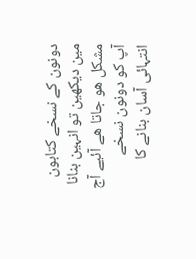دونون کے نسخے کتابون مین دیکھین تو انہین بنانا مشکل ھو جاتا ھے آئیے آج آپ کو دونون نسخے انتہائی آسان بنانے کا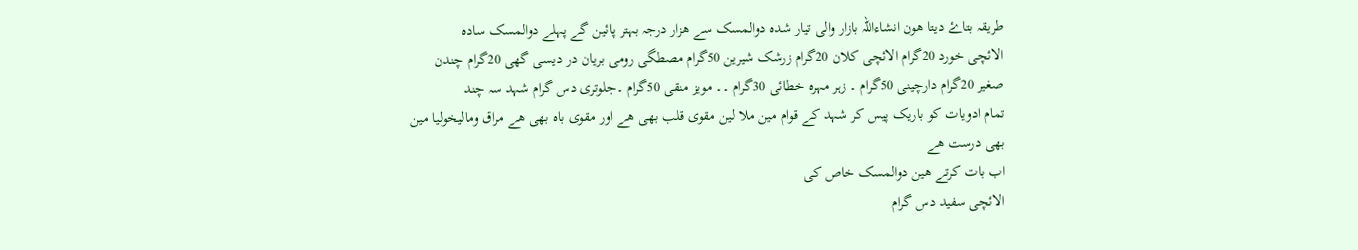طریقہ بتاۓ دیتا ھون انشاءاللہ بازار والی تیار شدہ دوالمسک سے ھزار درجہ بہتر پائین گے پہلے دوالمسک سادہ
الائچی خورد 20گرام الائچی کلان 20گرام زرشک شیرین 50گرام مصطگی رومی بریان در دیسی گھی 20گرام چندن صغیر 20گرام دارچینی 50گرام ۔ زہر مہرہ خطائی 30گرام ۔۔ مویز منقی 50گرام ۔جلوتری دس گرام شہد سہ چند
تمام ادویات کو باریک پیس کر شہد کے قوام مین ملا لین مقوی قلب بھی ھے اور مقوی باہ بھی ھے مراق ومالیخولیا مین بھی درست ھے
اب بات کرتے ھین دوالمسک خاص کی
الائچی سفید دس گرام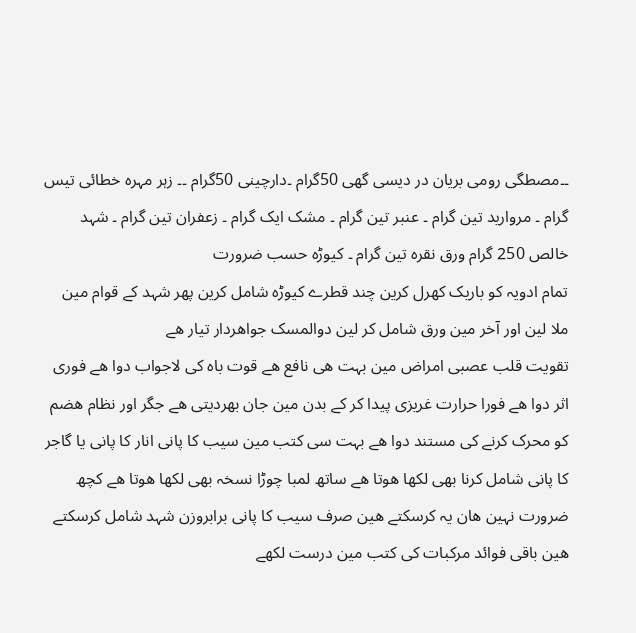۔۔مصطگی رومی بریان در دیسی گھی 50گرام ۔دارچینی 50گرام ۔۔ زہر مہرہ خطائی تیس گرام ۔ مروارید تین گرام ۔ عنبر تین گرام ۔ مشک ایک گرام ۔ زعفران تین گرام ۔ شہد خالص 250 گرام ورق نقرہ تین گرام ۔ کیوڑہ حسب ضرورت
تمام ادویہ کو باریک کھرل کرین چند قطرے کیوڑہ شامل کرین پھر شہد کے قوام مین ملا لین اور آخر مین ورق شامل کر لین دوالمسک جواھردار تیار ھے
تقویت قلب عصبی امراض مین بہت ھی نافع ھے قوت باہ کی لاجواب دوا ھے فوری اثر دوا ھے فورا حرارت غریزی پیدا کر کے بدن مین جان بھردیتی ھے جگر اور نظام ھضم کو محرک کرنے کی مستند دوا ھے بہت سی کتب مین سیب کا پانی انار کا پانی یا گاجر کا پانی شامل کرنا بھی لکھا ھوتا ھے ساتھ لمبا چوڑا نسخہ بھی لکھا ھوتا ھے کچھ ضرورت نہین ھان یہ کرسکتے ھین صرف سیب کا پانی برابروزن شہد شامل کرسکتے ھین باقی فوائد مرکبات کی کتب مین درست لکھے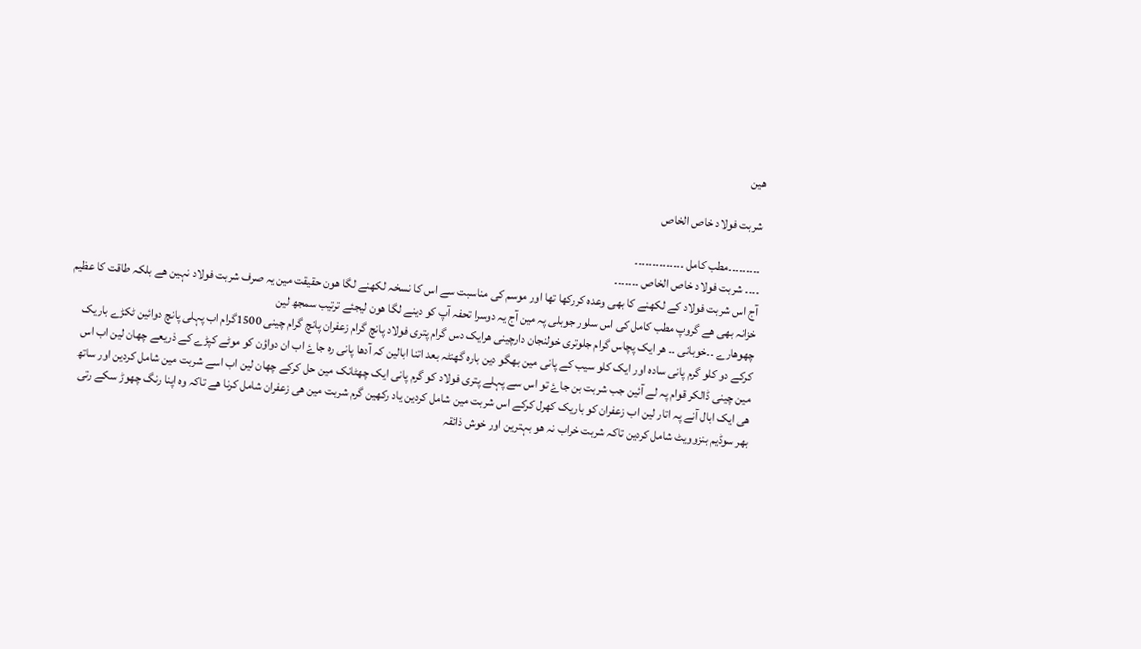ھین

شربت فولاد خاص الخاص

۔۔۔۔۔۔۔۔۔مطب کامل ۔۔۔۔۔۔۔۔۔۔۔۔۔۔
۔۔۔۔ شربت فولاد خاص الخاص ۔۔۔۔۔۔۔
آج اس شربت فولاد کے لکھنے کا بھی وعدہ کررکھا تھا اور موسم کی مناسبت سے اس کا نسخہ لکھنے لگا ھون حقیقت مین یہ صرف شربت فولاد نہین ھے بلکہ طاقت کا عظیم خزانہ بھی ھے گروپ مطب کامل کی اس سلور جوبلی پہ مین آج یہ دوسرا تحفہ آپ کو دینے لگا ھون لیجئے ترتیب سمجھ لین
چھوھارے ۔۔خوبانی ۔۔ ھر ایک پچاس گرام جلوتری خولنجان دارچینی ھرایک دس گرام پتری فولاد پانچ گرام زعفران پانچ گرام چینی 1500گرام اب پہلی پانچ دوائین ٹکڑے باریک کرکے دو کلو گرم پانی سادہ اور ایک کلو سیب کے پانی مین بھگو دین بارہ گھنٹہ بعد اتنا ابالین کہ آدھا پانی رہ جاۓ اب ان دواؤن کو موٹے کپڑے کے ذریعے چھان لین اب اس مین چینی ڈالکر قوام پہ لے آئین جب شربت بن جاۓ تو اس سے پہلے پتری فولاد کو گرم پانی ایک چھٹانک مین حل کرکے چھان لین اب اسے شربت مین شامل کردین اور ساتھ ھی ایک ابال آنے پہ اتار لین اب زعفران کو باریک کھرل کرکے اس شربت مین شامل کردین یاد رکھین گرم شربت مین ھی زعفران شامل کرنا ھے تاکہ وہ اپنا رنگ چھوڑ سکے رتی بھر سوڈیم بنزوویٹ شامل کردین تاکہ شربت خراب نہ ھو بہترین اور خوش ذائقہ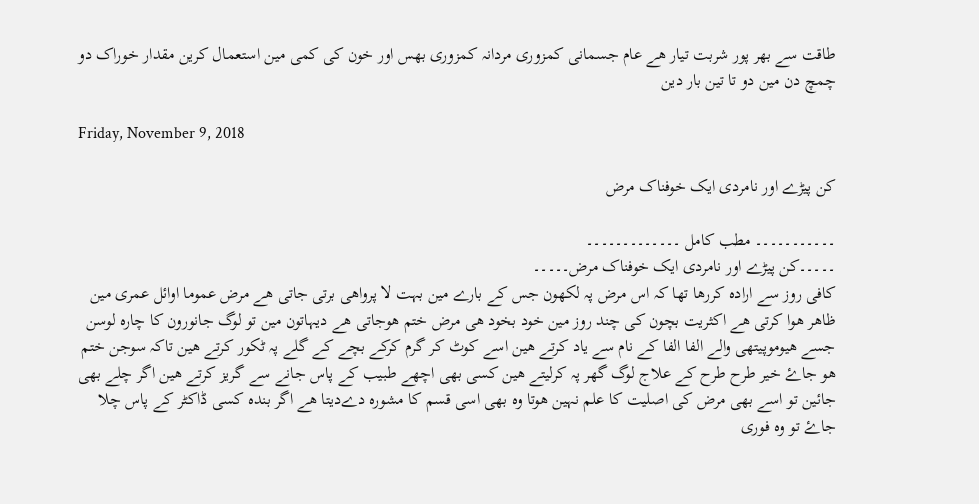طاقت سے بھر پور شربت تیار ھے عام جسمانی کمزوری مردانہ کمزوری بھس اور خون کی کمی مین استعمال کرین مقدار خوراک دو چمچ دن مین دو تا تین بار دین

Friday, November 9, 2018

کن پیڑے اور نامردی ایک خوفناک مرض

۔۔۔۔۔۔۔۔۔۔۔ مطب کامل ۔۔۔۔۔۔۔۔۔۔۔۔۔
۔۔۔۔۔کن پیڑے اور نامردی ایک خوفناک مرض۔۔۔۔۔
کافی روز سے ارادہ کررھا تھا کہ اس مرض پہ لکھون جس کے بارے مین بہت لا پرواھی برتی جاتی ھے مرض عموما اوائل عمری مین ظاھر ھوا کرتی ھے اکثریت بچون کی چند روز مین خود بخود ھی مرض ختم ھوجاتی ھے دیہاتون مین تو لوگ جانورون کا چارہ لوسن جسے ھیوموپیتھی والے الفا الفا کے نام سے یاد کرتے ھین اسے کوٹ کر گرم کرکے بچے کے گلے پہ ٹکور کرتے ھین تاکہ سوجن ختم ھو جاۓ خیر طرح طرح کے علاج لوگ گھر پہ کرلیتے ھین کسی بھی اچھے طبیب کے پاس جانے سے گریز کرتے ھین اگر چلے بھی جائین تو اسے بھی مرض کی اصلیت کا علم نہین ھوتا وہ بھی اسی قسم کا مشورہ دےدیتا ھے اگر بندہ کسی ڈاکٹر کے پاس چلا جاۓ تو وہ فوری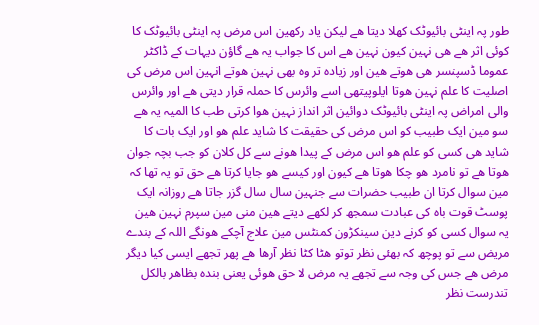طور پہ اینٹی بائیوٹک کھلا دیتا ھے لیکن یاد رکھین اس مرض پہ اینٹی بائیوٹک کا کوئی اثر ھے ھی نہین کیون نہین ھے اس کا جواب یہ ھے گاؤن دیہات کے ڈاکٹر عموما ڈسپنسر ھی ھوتے ھین اور زیادہ تر وہ بھی نہین ھوتے انہین اس مرض کی اصلیت کا علم نہین ھوتا ایلوپیتھی اسے وائرس کا حملہ قرار دیتی ھے اور وائرس والی امراض پہ اینٹی بائیوٹک دوائین اثر انداز نہین ھوا کرتی طب کا المیہ یہ ھے سو مین ایک طبیب کو اس مرض کی حقیقت کا شاید علم ھو اور ایک بات کا شاید ھی کسی کو علم ھو اس مرض کے پیدا ھونے سے کل کلان کو جب بچہ جوان ھوتا ھے تو نامرد ھو چکا ھوتا ھے کیون اور کیسے ھو جایا کرتا ھے حق تو یہ تھا کہ مین سوال کرتا ان طبیب حضرات سے جنہین سال سال گزر جاتا ھے روزانہ ایک پوسٹ قوت باہ کی عبادت سمجھ کر لکھے دیتے ھین منی مین سپرم نہین ھین یہ سوال کسی کو کرنے دین سینکڑون کمنٹس مین علاج آچکے ھونگے اللہ کے بندے مریض سے تو پوچھ کہ بھئی نظر توتو ھٹا کٹا نظر آرھا ھے پھر تجھے ایسی کیا دیگر مرض ھے جس کی وجہ سے تجھے یہ مرض لا حق ھوئی یعنی بندہ بظاھر بالکل تندرست نظر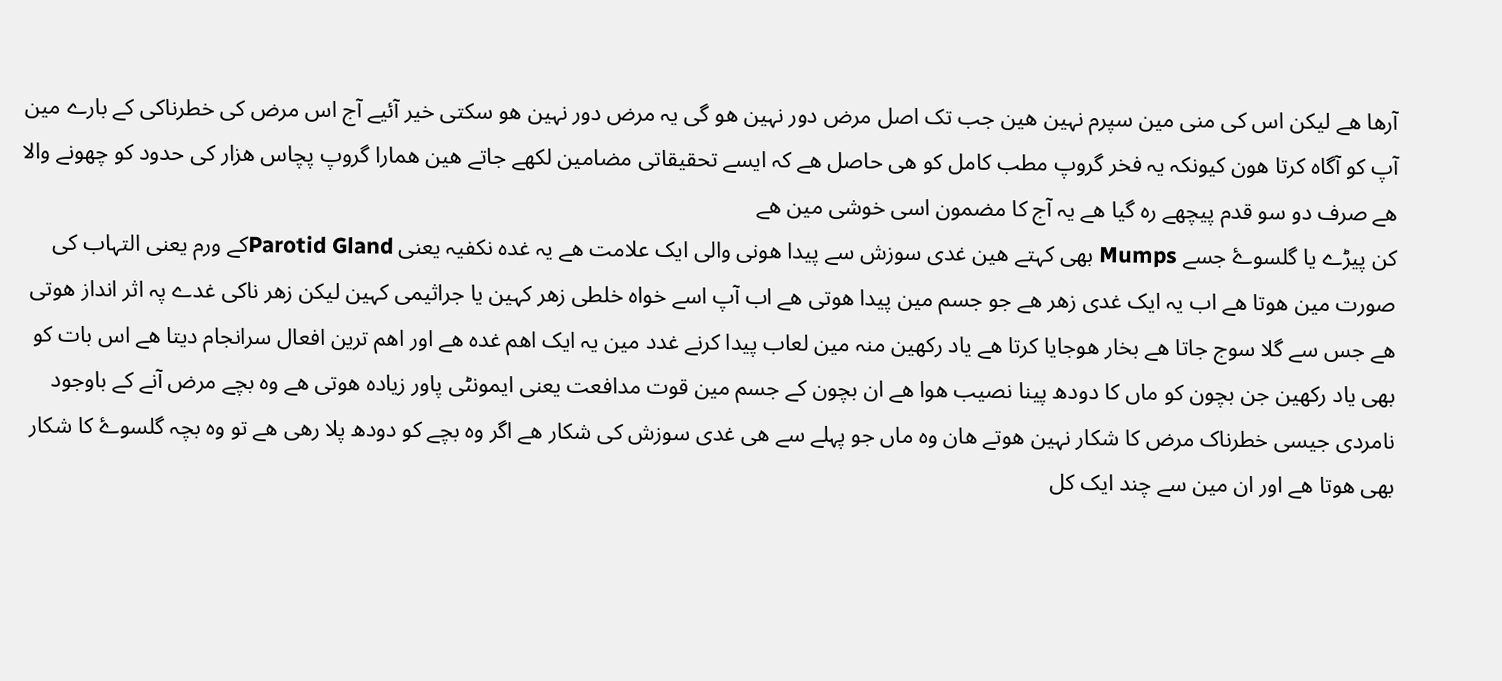آرھا ھے لیکن اس کی منی مین سپرم نہین ھین جب تک اصل مرض دور نہین ھو گی یہ مرض دور نہین ھو سکتی خیر آئیے آج اس مرض کی خطرناکی کے بارے مین آپ کو آگاہ کرتا ھون کیونکہ یہ فخر گروپ مطب کامل کو ھی حاصل ھے کہ ایسے تحقیقاتی مضامین لکھے جاتے ھین ھمارا گروپ پچاس ھزار کی حدود کو چھونے والا ھے صرف دو سو قدم پیچھے رہ گیا ھے یہ آج کا مضمون اسی خوشی مین ھے
کن پیڑے یا گلسوۓ جسے Mumps بھی کہتے ھین غدی سوزش سے پیدا ھونی والی ایک علامت ھے یہ غدہ نکفیہ یعنی Parotid Glandکے ورم یعنی التہاب کی صورت مین ھوتا ھے اب یہ ایک غدی زھر ھے جو جسم مین پیدا ھوتی ھے اب آپ اسے خواہ خلطی زھر کہین یا جراثیمی کہین لیکن زھر ناکی غدے پہ اثر انداز ھوتی ھے جس سے گلا سوج جاتا ھے بخار ھوجایا کرتا ھے یاد رکھین منہ مین لعاب پیدا کرنے غدد مین یہ ایک اھم غدہ ھے اور اھم ترین افعال سرانجام دیتا ھے اس بات کو بھی یاد رکھین جن بچون کو ماں کا دودھ پینا نصیب ھوا ھے ان بچون کے جسم مین قوت مدافعت یعنی ایمونٹی پاور زیادہ ھوتی ھے وہ بچے مرض آنے کے باوجود نامردی جیسی خطرناک مرض کا شکار نہین ھوتے ھان وہ ماں جو پہلے سے ھی غدی سوزش کی شکار ھے اگر وہ بچے کو دودھ پلا رھی ھے تو وہ بچہ گلسوۓ کا شکار بھی ھوتا ھے اور ان مین سے چند ایک کل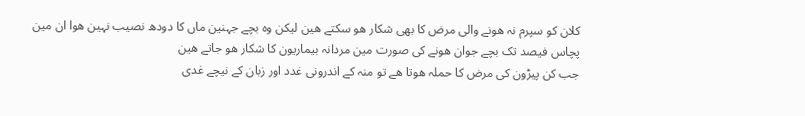کلان کو سپرم نہ ھونے والی مرض کا بھی شکار ھو سکتے ھین لیکن وہ بچے جہنین ماں کا دودھ نصیب نہین ھوا ان مین پچاس فیصد تک بچے جوان ھونے کی صورت مین مردانہ بیماریون کا شکار ھو جاتے ھین
جب کن پیڑون کی مرض کا حملہ ھوتا ھے تو منہ کے اندرونی غدد اور زبان کے نیچے غدی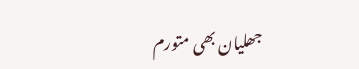جھلیان بھی متورم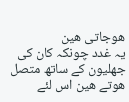ھوجاتی ھین
یہ غدد چونکہ کان کی جھلیون کے ساتھ متصل ھوتے ھین اس لئے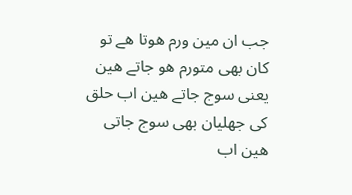جب ان مین ورم ھوتا ھے تو کان بھی متورم ھو جاتے ھین یعنی سوج جاتے ھین اب حلق کی جھلیان بھی سوج جاتی ھین اب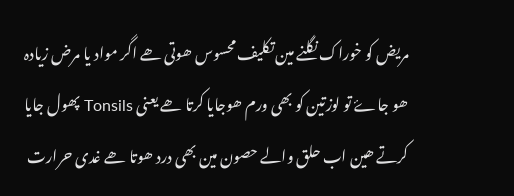مریض کو خوراک نگلنے مین تکلیف محسوس ھوتی ھے اگر مواد یا مرض زیادہ ھو جاۓ تو لوزتین کو بھی ورم ھوجایا کرتا ھے یعنی Tonsils پھول جایا کرتے ھین اب حلق والے حصون مین بھی درد ھوتا ھے غدی حرارت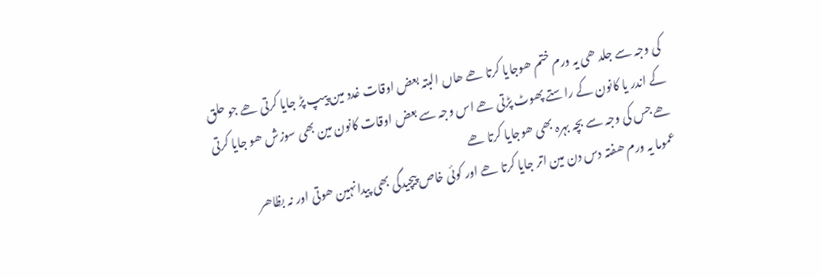کی وجہ سے جلد ھی یہ ورم ختم ھوجایا کرتا ھے ھاں البتہ بعض اوقات غدد مین پیپ پڑ جایا کرتی ھے جو حلق کے اندر یا کانون کے راستے پھوٹ پڑتی ھے اس وجہ سے بعض اوقات کانون مین بھی سوزش ھو جایا کرتی ھے جس کی وجہ سے بچہ بہرہ بھی ھوجایا کرتا ھے
عموما یہ ورم ھفتہ دس دن مین اتر جایا کرتا ھے اور کوئی خاص پیچیدگی بھی پیدا نہین ھوتی اور نہ بظاھر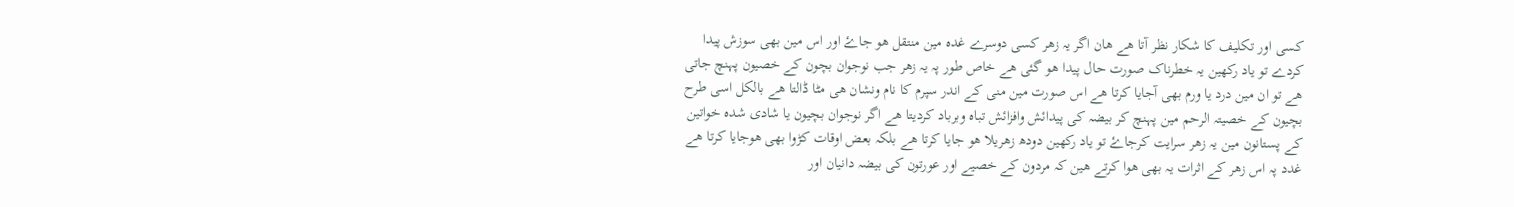کسی اور تکلیف کا شکار نظر آتا ھے ھان اگر یہ زھر کسی دوسرے غدہ مین منتقل ھو جاۓ اور اس مین بھی سوزش پیدا کردے تو یاد رکھین یہ خطرناک صورت حال پیدا ھو گئی ھے خاص طور پہ یہ زھر جب نوجوان بچون کے خصیون پہنچ جاتی ھے تو ان مین درد یا ورم بھی آجایا کرتا ھے اس صورت مین منی کے اندر سپرم کا نام ونشان ھی مٹا ڈالتا ھے بالکل اسی طرح بچیون کے خصیتہ الرحم مین پہنچ کر بیضہ کی پیدائش وافزائش تباہ وبرباد کردیتا ھے اگر نوجوان بچیون یا شادی شدہ خواتین کے پستانون مین یہ زھر سرایت کرجاۓ تو یاد رکھین دودھ زھریلا ھو جایا کرتا ھے بلکہ بعض اوقات کڑوا بھی ھوجایا کرتا ھے
غدد پہ اس زھر کے اثرات یہ بھی ھوا کرتے ھین کہ مردون کے خصیے اور عورتون کی بیضہ دانیان اور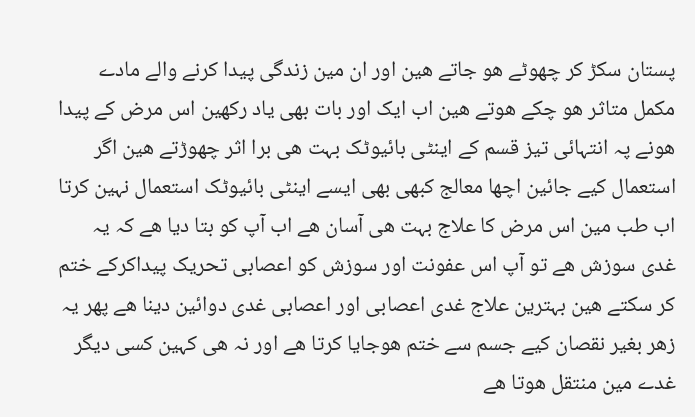پستان سکڑ کر چھوٹے ھو جاتے ھین اور ان مین زندگی پیدا کرنے والے مادے مکمل متاثر ھو چکے ھوتے ھین اب ایک اور بات بھی یاد رکھین اس مرض کے پیدا ھونے پہ انتہائی تیز قسم کے اینٹی بائیوٹک بہت ھی برا اثر چھوڑتے ھین اگر استعمال کیے جائین اچھا معالج کبھی بھی ایسے اینٹی بائیوٹک استعمال نہین کرتا اب طب مین اس مرض کا علاج بہت ھی آسان ھے اب آپ کو بتا دیا ھے کہ یہ غدی سوزش ھے تو آپ اس عفونت اور سوزش کو اعصابی تحریک پیداکرکے ختم کر سکتے ھین بہترین علاج غدی اعصابی اور اعصابی غدی دوائین دینا ھے پھر یہ زھر بغیر نقصان کیے جسم سے ختم ھوجایا کرتا ھے اور نہ ھی کہین کسی دیگر غدے مین منتقل ھوتا ھے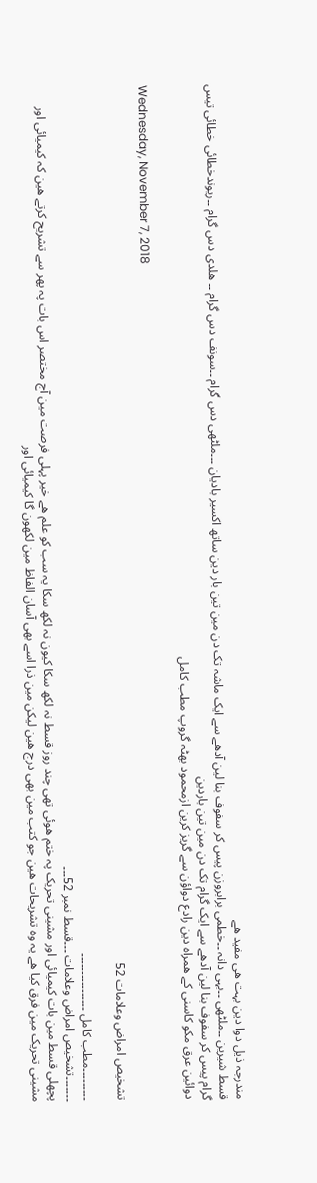مندرجہ ذیل دوا دین بہت ھی مفید ھے
قسط شیرین ۔۔ملٹھی ۔۔بہی دانہ ۔۔خطمی برابروزن پیس کر سفوف بنا لین آدھے سے ایک ماشہ تک دن مین تین بار دین ساتھ اکسیر بادیان ۔۔۔ملٹھی دس گرام ۔۔سونف دس گرام ۔۔ ھلدی دس گرام ۔۔ریوندخطائی خطائی تیس گرام پیس کر سفوف بنا لین آدھے سے ایک گرام تک دن مین تین باردین
دوائین عرق مکو کاسنی کے ھمراہ دین رادع دواؤن سے گریز کرین ازمحمود بھٹہ گروپ مطب کامل

Wednesday, November 7, 2018

تشخيص امراض وعلامات 52

۔۔۔۔۔۔۔۔۔مطب کامل ۔۔۔۔۔۔۔۔۔۔۔۔۔۔۔۔
۔۔۔۔۔۔۔تشخيص امراض وعلامات ۔۔۔قسط نمبر 52۔۔۔
پچھلی قسط مین بات کیمیائی اور مشینی تحریک پہ ختم ھوئی تھی چند روز قسط نہ لکھ سکا کیون نہ لکھ سکا یہ سب کو علم ھے خیر پہلی فرصت مین آج مختصر اس بات پہ پھر سے تشریح کرتے ھین کہ کیمیائی اور مشینی تحریک مین فرق کیا ھے یہ وہ تشریحات ھین جو کتب مین بھی درج ھین لیکن مین ذرا اسے بھی آسان الفاظ مین لکھون گا کیمیائی اور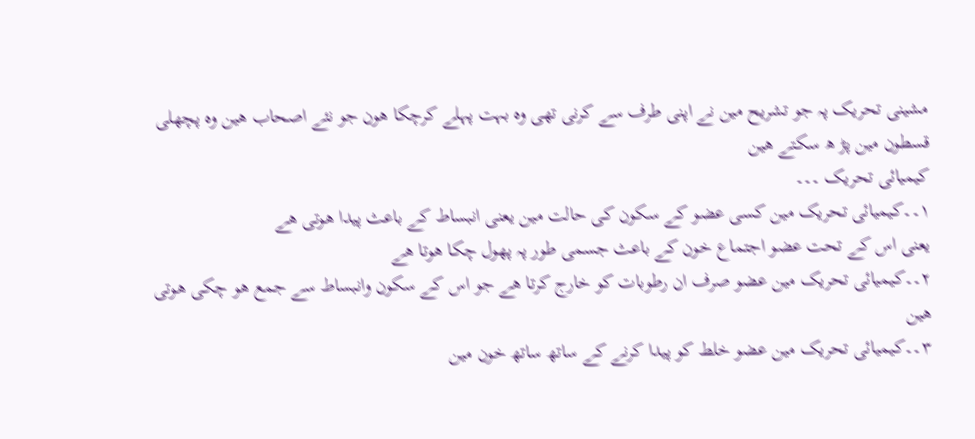مشینی تحریک پہ جو تشریح مین نے اپنی طرف سے کرنی تھی وہ بہت پہلے کرچکا ھون جو نئے اصحاب ھین وہ پچھلی قسطون مین پڑ ھ سکتے ھین
کیمیائی تحریک ۔۔۔
١۔۔کیمیائی تحریک مین کسی عضو کے سکون کی حالت مین یعنی انبساط کے باعث پیدا ھوتی ھے
یعنی اس کے تحت عضو اجتماع خون کے باعث جسمی طور پہ پھول چکا ھوتا ھے
٢۔۔کیمیائی تحریک مین عضو صرف ان رطوبات کو خارج کرتا ھے جو اس کے سکون وانبساط سے جمع ھو چکی ھوتی ھین
٣۔۔کیمیائی تحریک مین عضو خلط کو پیدا کرنے کے ساتھ ساتھ خون مین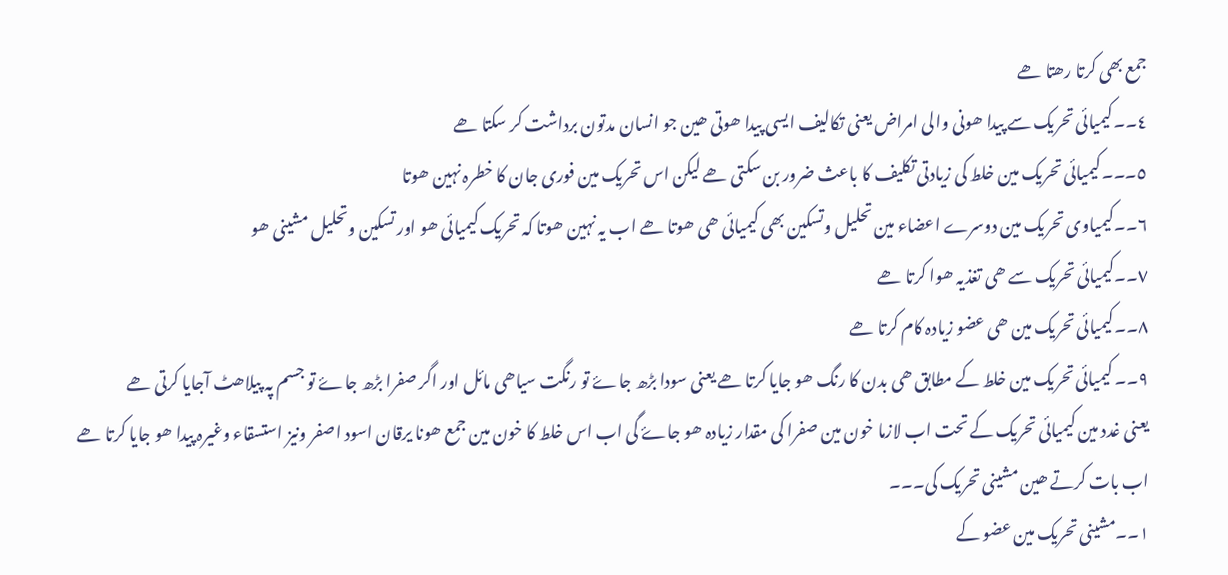جمع بھی کرتا رھتا ھے
٤۔۔کیمیائی تحریک سے پیدا ھونی والی امراض یعنی تکالیف ایسی پیدا ھوتی ھین جو انسان مدتون برداشت کر سکتا ھے
٥۔۔۔کیمیائی تحریک مین خلط کی زیادتی تکلیف کا باعث ضرور بن سکتی ھے لیکن اس تحریک مین فوری جان کا خطرہ نہین ھوتا
٦۔۔کیمیاوی تحریک مین دوسرے اعضاء مین تحلیل وتسکین بھی کیمیائی ھی ھوتا ھے اب یہ نہین ھوتا کہ تحریک کیمیائی ھو اور تسکین وتحلیل مشینی ھو
٧۔۔کیمیائی تحریک سے ھی تغذیہ ھوا کرتا ھے
٨۔۔کیمیائی تحریک مین ھی عضو زیادہ کام کرتا ھے
٩۔۔ کیمیائی تحریک مین خلط کے مطابق ھی بدن کا رنگ ھو جایا کرتا ھے یعنی سودا بڑھ جاۓ تو رنگت سیاھی مائل اور اگر صفرا بڑھ جاۓ تو جسم پہ پیلاھٹ آجایا کرتی ھے
یعنی غدد مین کیمیائی تحریک کے تحت اب لازما خون مین صفرا کی مقدار زیادہ ھو جاۓ گی اب اس خلط کا خون مین جمع ھونا یرقان اسود اصفر ونیز استسقاء وغیرہ پیدا ھو جایا کرتا ھے
اب بات کرتے ھین مشینی تحریک کی۔۔۔
١۔۔مشینی تحریک مین عضو کے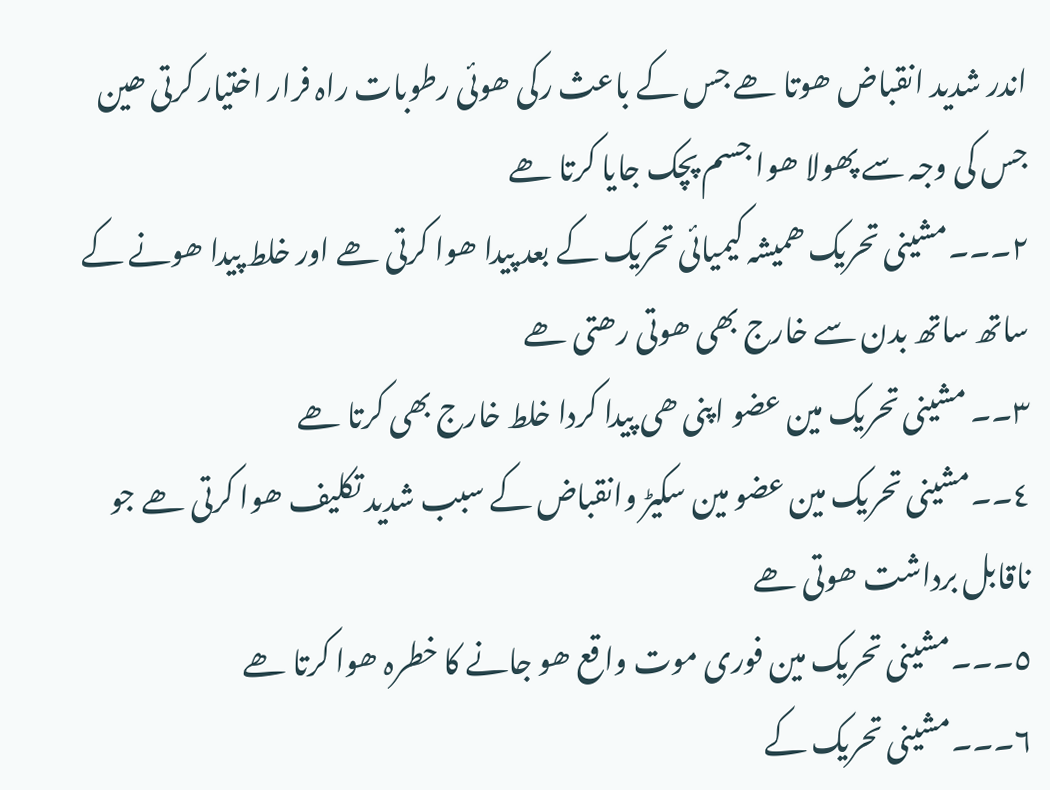اندر شدید انقباض ھوتا ھے جس کے باعث رکی ھوئی رطوبات راہ فرار اختیار کرتی ھین جس کی وجہ سے پھولا ھوا جسم پچک جایا کرتا ھے
٢۔۔۔مشینی تحریک ھمیشہ کیمیائی تحریک کے بعد پیدا ھوا کرتی ھے اور خلط پیدا ھونے کے ساتھ ساتھ بدن سے خارج بھی ھوتی رھتی ھے
٣۔۔ مشینی تحریک مین عضو اپنی ھی پیدا کردا خلط خارج بھی کرتا ھے
٤۔۔مشینی تحریک مین عضو مین سکیڑ وانقباض کے سبب شدید تکلیف ھوا کرتی ھے جو ناقابل برداشت ھوتی ھے
٥۔۔۔مشینی تحریک مین فوری موت واقع ھو جانے کا خطرہ ھوا کرتا ھے
٦۔۔۔مشینی تحریک کے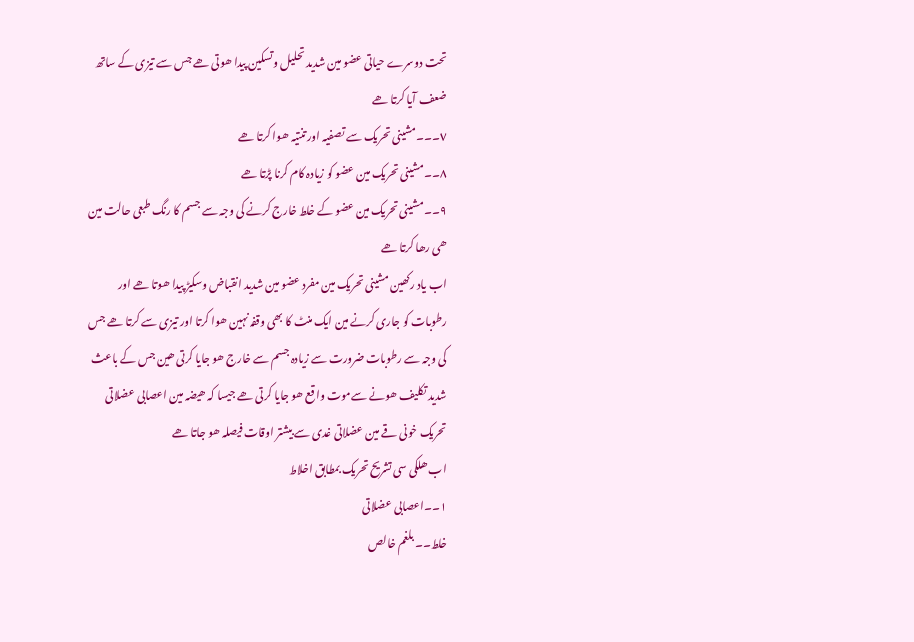تحت دوسرے حیاتی عضو مین شدید تحلیل وتسکین پیدا ھوتی ھے جس سے تیزی کے ساتھ ضعف آیا کرتا ھے
٧۔۔۔مشینی تحریک سے تصفیہ اور تنتیہ ھوا کرتا ھے
٨۔۔مشینی تحریک مین عضو کو زیادہ کام کرنا پڑتا ھے
٩۔۔مشینی تحریک مین عضو کے خلط خارج کرنے کی وجہ سے جسم کا رنگ طبعی حالت مین ھی رھا کرتا ھے
اب یاد رکھین مشینی تحریک مین مفرد عضو مین شدید انقباض وسکیڑ پیدا ھوتا ھے اور رطوبات کو جاری کرنے مین ایک منٹ کا بھی وقفہ نہین ھوا کرتا اور تیزی سے کرتا ھے جس کی وجہ سے رطوبات ضرورت سے زیادہ جسم سے خارج ھو جایا کرتی ھین جس کے باعث شدید تکلیف ھونے سےموت واقع ھو جایا کرتی ھے جیسا کہ ھیضہ مین اعصابی عضلاتی تحریک خونی قے مین عضلاتی غدی سے بیشتر اوقات فیصلہ ھو جاتا ھے
اب ھلکی سی تشریح تحریک بمطابق اخلاط
١۔۔اعصابی عضلاتی
خلط۔۔ بلغم خالص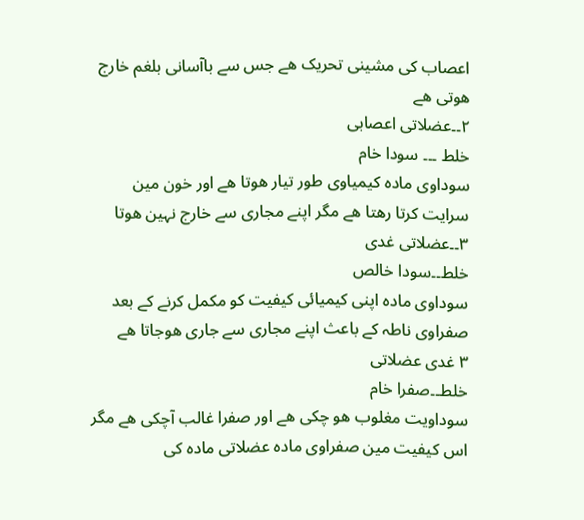اعصاب کی مشینی تحریک ھے جس سے باآسانی بلغم خارج ھوتی ھے
٢۔۔عضلاتی اعصابی
خلط ۔۔۔ سودا خام
سوداوی مادہ کیمیاوی طور تیار ھوتا ھے اور خون مین سرایت کرتا رھتا ھے مگر اپنے مجاری سے خارج نہین ھوتا
٣۔۔عضلاتی غدی
خلط۔۔سودا خالص
سوداوی مادہ اپنی کیمیائی کیفیت کو مکمل کرنے کے بعد صفراوی ناطہ کے باعث اپنے مجاری سے جاری ھوجاتا ھے
٣ غدی عضلاتی
خلط۔۔صفرا خام
سوداویت مغلوب ھو چکی ھے اور صفرا غالب آچکی ھے مگر اس کیفیت مین صفراوی مادہ عضلاتی مادہ کی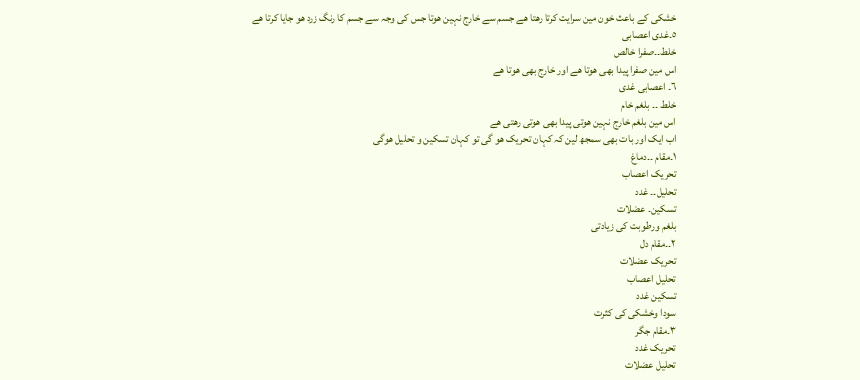خشکی کے باعث خون مین سرایت کرتا رھتا ھے جسم سے خارج نہین ھوتا جس کی وجہ سے جسم کا رنگ زرد ھو جایا کرتا ھے
٥۔غدی اعصابی
خلط۔۔صفرا خالص
اس مین صفرا پیدا بھی ھوتا ھے اور خارج بھی ھوتا ھے
٦۔ اعصابی غدی
خلط ۔۔ بلغم خام
اس مین بلغم خارج نہین ھوتی پیدا بھی ھوتی رھتی ھے
اب ایک اور بات بھی سمجھ لین کہ کہان تحریک ھو گی تو کہان تسکین و تحلیل ھوگی
١۔مقام ۔۔دماغ
تحریک اعصاب
تحلیل۔۔ غدد
تسکین۔ عضلات
بلغم ورطوبت کی زیادتی
٢۔۔مقام دل
تحریک عضلات
تحلیل اعصاب
تسکین غدد
سودا وخشکی کی کثرت
٣۔مقام جگر
تحریک غدد
تحلیل عضلات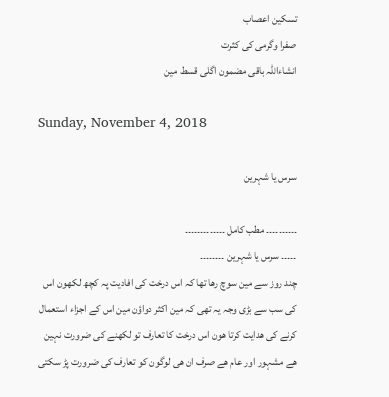تسکین اعصاب
صفرا وگرمی کی کثرت
انشاءاللہ باقی مضمون اگلی قسط مین

Sunday, November 4, 2018

سرس یا شہرین

۔۔۔۔۔۔۔۔۔۔ مطب کامل ۔۔۔۔۔۔۔۔۔۔۔۔۔
۔۔۔۔۔ سرس یا شہرین ۔۔۔۔۔۔۔۔
چند روز سے مین سوچ رھا تھا کہ اس درخت کی افادیت پہ کچھ لکھون اس کی سب سے بڑی وجہ یہ تھی کہ مین اکثر دواؤن مین اس کے اجزاء استعمال کرنے کی ھدایت کرتا ھون اس درخت کا تعارف تو لکھنے کی ضرورت نہین ھے مشہور اور عام ھے صرف ان ھی لوگون کو تعارف کی ضرورت پڑ سکتی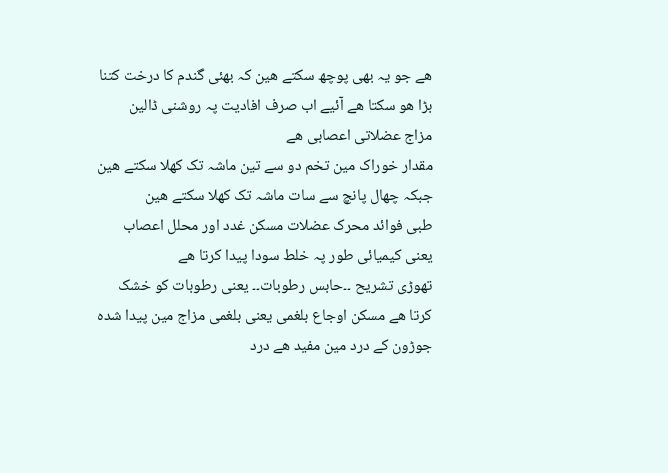ھے جو یہ بھی پوچھ سکتے ھین کہ بھئی گندم کا درخت کتنا بڑا ھو سکتا ھے آئیے اب صرف افادیت پہ روشنی ڈالین
مزاج عضلاتی اعصابی ھے
مقدار خوراک مین تخم دو سے تین ماشہ تک کھلا سکتے ھین جبکہ چھال پانچ سے سات ماشہ تک کھلا سکتے ھین
طبی فوائد محرک عضلات مسکن غدد اور محلل اعصاب یعنی کیمیائی طور پہ خلط سودا پیدا کرتا ھے
تھوڑی تشریح ۔۔حابس رطوبات۔۔ یعنی رطوبات کو خشک کرتا ھے مسکن اوجاع بلغمی یعنی بلغمی مزاج مین پیدا شدہ جوڑون کے درد مین مفید ھے درد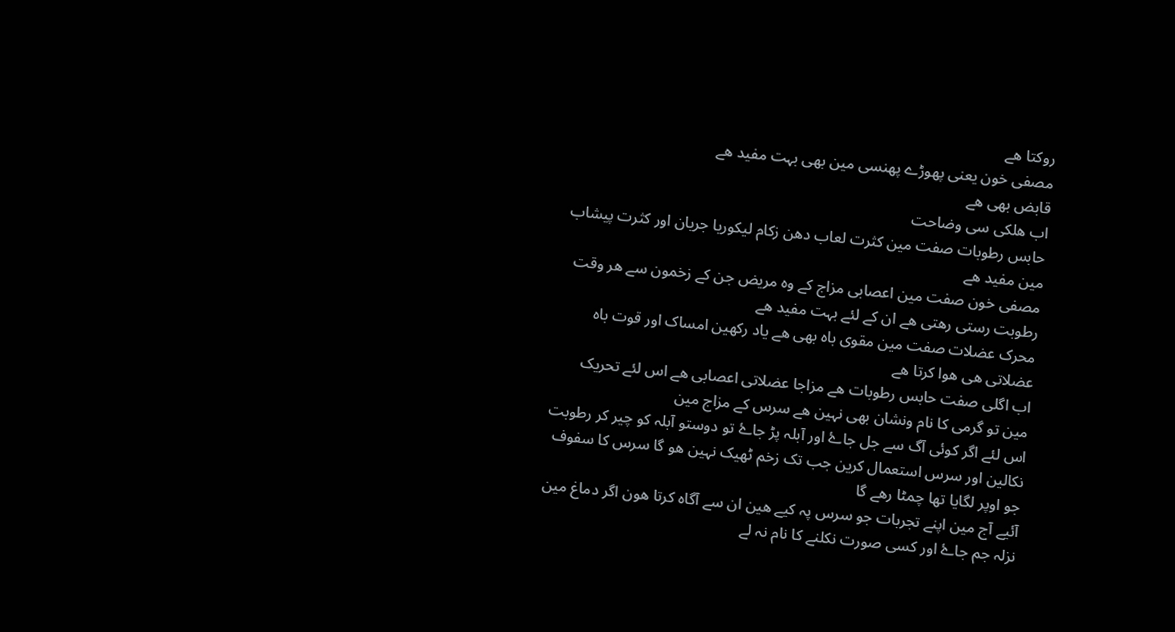روکتا ھے
مصفی خون یعنی پھوڑے پھنسی مین بھی بہت مفید ھے
قابض بھی ھے
اب ھلکی سی وضاحت
حابس رطوبات صفت مین کثرت لعاب دھن زکام لیکوریا جریان اور کثرت پیشاب مین مفید ھے
مصفی خون صفت مین اعصابی مزاج کے وہ مریض جن کے زخمون سے ھر وقت رطوبت رستی رھتی ھے ان کے لئے بہت مفید ھے
محرک عضلات صفت مین مقوی باہ بھی ھے یاد رکھین امساک اور قوت باہ عضلاتی ھی ھوا کرتا ھے
اب اگلی صفت حابس رطوبات ھے مزاجا عضلاتی اعصابی ھے اس لئے تحریک مین تو گرمی کا نام ونشان بھی نہین ھے سرس کے مزاج مین
اس لئے اگر کوئی آگ سے جل جاۓ اور آبلہ پڑ جاۓ تو دوستو آبلہ کو چیر کر رطوبت نکالین اور سرس استعمال کرین جب تک زخم ٹھیک نہین ھو گا سرس کا سفوف جو اوپر لگایا تھا چمٹا رھے گا
آئیے آج مین اپنے تجربات جو سرس پہ کیے ھین ان سے آگاہ کرتا ھون اگر دماغ مین نزلہ جم جاۓ اور کسی صورت نکلنے کا نام نہ لے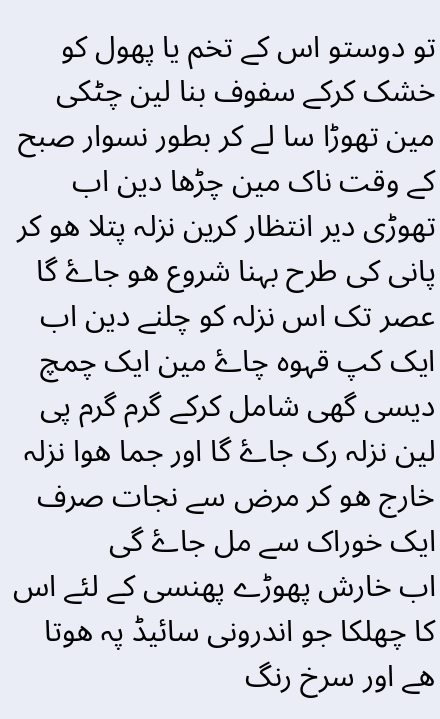تو دوستو اس کے تخم یا پھول کو خشک کرکے سفوف بنا لین چٹکی مین تھوڑا سا لے کر بطور نسوار صبح کے وقت ناک مین چڑھا دین اب تھوڑی دیر انتظار کرین نزلہ پتلا ھو کر پانی کی طرح بہنا شروع ھو جاۓ گا عصر تک اس نزلہ کو چلنے دین اب ایک کپ قہوہ چاۓ مین ایک چمچ دیسی گھی شامل کرکے گرم گرم پی لین نزلہ رک جاۓ گا اور جما ھوا نزلہ خارج ھو کر مرض سے نجات صرف ایک خوراک سے مل جاۓ گی
اب خارش پھوڑے پھنسی کے لئے اس کا چھلکا جو اندرونی سائیڈ پہ ھوتا ھے اور سرخ رنگ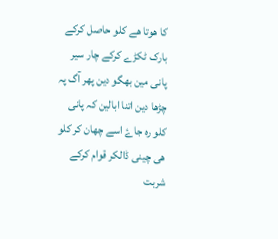کا ھوتا ھے کلو حاصل کرکے بارک ٹکڑے کرکے چار سیر پانی مین بھگو دین پھر آگ پہ چڑھا دین اتنا ابالین کہ پانی کلو رہ جاۓ اسے چھان کر کلو ھی چینی ڈالکر قوام کرکے شربت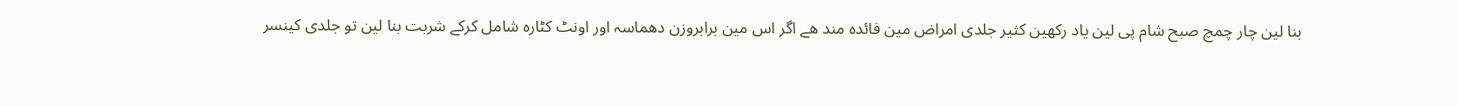بنا لین چار چمچ صبح شام پی لین یاد رکھین کثیر جلدی امراض مین فائدہ مند ھے اگر اس مین برابروزن دھماسہ اور اونٹ کٹارہ شامل کرکے شربت بنا لین تو جلدی کینسر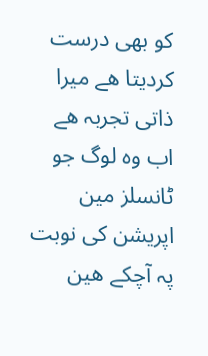کو بھی درست کردیتا ھے میرا ذاتی تجربہ ھے
اب وہ لوگ جو ٹانسلز مین اپریشن کی نوبت پہ آچکے ھین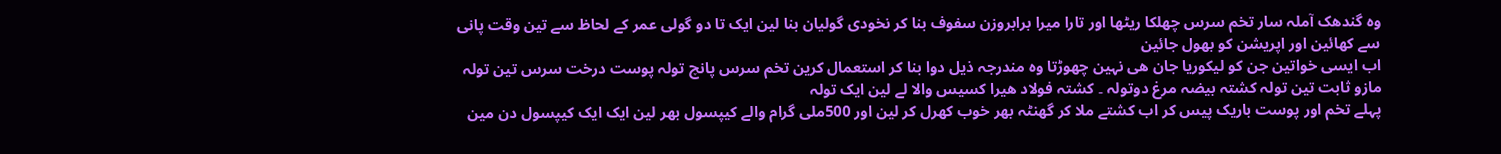وہ گندھک آملہ سار تخم سرس چھلکا ریٹھا اور تارا میرا برابروزن سفوف بنا کر نخودی گولیان بنا لین ایک تا دو گولی عمر کے لحاظ سے تین وقت پانی سے کھائین اور اپریشن کو بھول جائین
اب ایسی خواتین جن کو لیکوریا جان ھی نہین چھوڑتا وہ مندرجہ ذیل دوا بنا کر استعمال کرین تخم سرس پانچ تولہ پوست درخت سرس تین تولہ مازو ثابت تین تولہ کشتہ بیضہ مرغ دوتولہ ۔ کشتہ فولاد ھیرا کسیس والا لے لین ایک تولہ
پہلے تخم اور پوست باریک پیس کر اب کشتے ملا کر گھنٹہ بھر خوب کھرل کر لین اور 500ملی گرام والے کیپسول بھر لین ایک ایک کیپسول دن مین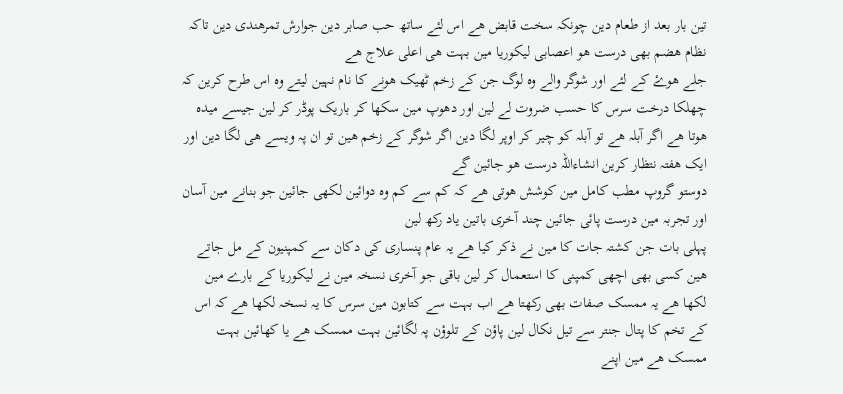تین بار بعد از طعام دین چونکہ سخت قابض ھے اس لئے ساتھ حب صابر دین جوارش تمرھندی دین تاکہ نظام ھضم بھی درست ھو اعصابی لیکوریا مین بہت ھی اعلی علاج ھے
جلے ھوۓ کے لئے اور شوگر والے وہ لوگ جن کے زخم ٹھیک ھونے کا نام نہین لیتے وہ اس طرح کرین کہ چھلکا درخت سرس کا حسب ضروت لے لین اور دھوپ مین سکھا کر باریک پوڈر کر لین جیسے میدہ ھوتا ھے اگر آبلہ ھے تو آبلہ کو چیر کر اوپر لگا دین اگر شوگر کے زخم ھین تو ان پہ ویسے ھی لگا دین اور ایک ھفتہ نتظار کرین انشاءاللہ درست ھو جائین گے
دوستو گروپ مطب کامل مین کوشش ھوتی ھے کہ کم سے کم وہ دوائین لکھی جائین جو بنانے مین آسان اور تجربہ مین درست پائی جائین چند آخری باتین یاد رکھ لین
پہلی بات جن کشتہ جات کا مین نے ذکر کیا ھے یہ عام پنساری کی دکان سے کمپنیون کے مل جاتے ھین کسی بھی اچھی کمپنی کا استعمال کر لین باقی جو آخری نسخہ مین نے لیکوریا کے بارے مین لکھا ھے یہ ممسک صفات بھی رکھتا ھے اب بہت سے کتابون مین سرس کا یہ نسخہ لکھا ھے کہ اس کے تخم کا پتال جنتر سے تیل نکال لین پاؤن کے تلوؤن پہ لگائین بہت ممسک ھے یا کھائین بہت ممسک ھے مین اپنے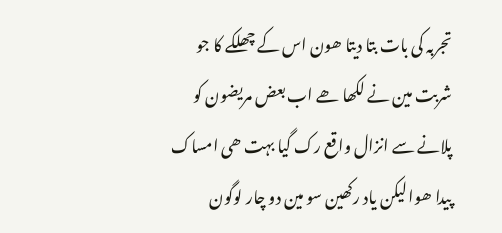تجربہ کی بات بتا دیتا ھون اس کے چھلکے کا جو شربت مین نے لکھا ھے اب بعض مریضون کو پلانے سے انزال واقع رک گیا بہت ھی امساک پیدا ھوا لیکن یاد رکھین سو مین دو چار لوگون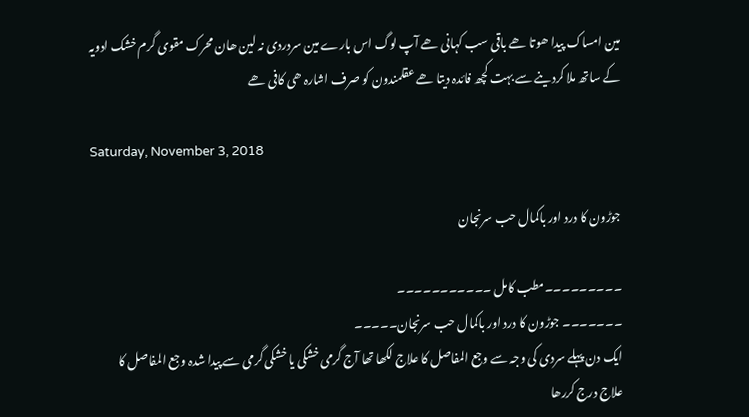مین امساک پیدا ھوتا ھے باقی سب کہانی ھے آپ لوگ اس بارے مین سردردی نہ لین ھان محرک مقوی گرم خشک ادویہ کے ساتھ ملا کردینے سے بہت کچھ فائدہ دیتا ھے عقلمندون کو صرف اشارہ ھی کافی ھے

Saturday, November 3, 2018

جوڑون کا درد اور باکمال حب سرنجان

۔۔۔۔۔۔۔۔۔مطب کامل ۔۔۔۔۔۔۔۔۔۔۔
۔۔۔۔۔۔۔ جوڑون کا درد اور باکمال حب سرنجان۔۔۔۔۔
ایک دن پہلے سردی کی وجہ سے وجع المفاصل کا علاج لکھا تھا آج گرمی خشکی یا خشکی گرمی سے پیدا شدہ وجع المفاصل کا علاج درج کررھا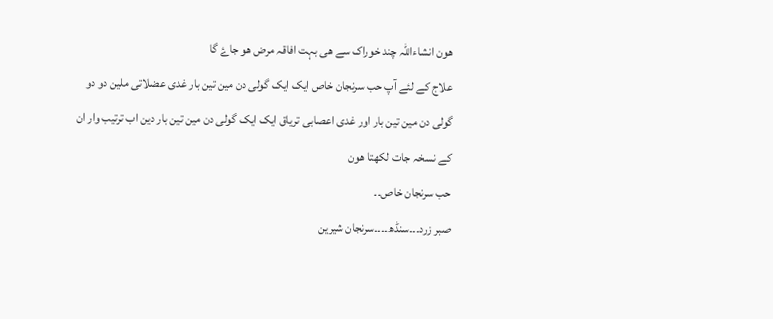ھون انشاءاللہ چند خوراک سے ھی بہت افاقہ مرض ھو جاۓ گا
علاج کے لئے آپ حب سرنجان خاص ایک ایک گولی دن مین تین بار غدی عضلاتی ملین دو دو گولی دن مین تین بار اور غدی اعصابی تریاق ایک ایک گولی دن مین تین بار دین اب ترتیب وار ان کے نسخہ جات لکھتا ھون
حب سرنجان خاص۔۔
صبر زرد۔۔۔سنڈھ۔۔۔۔سرنجان شیرین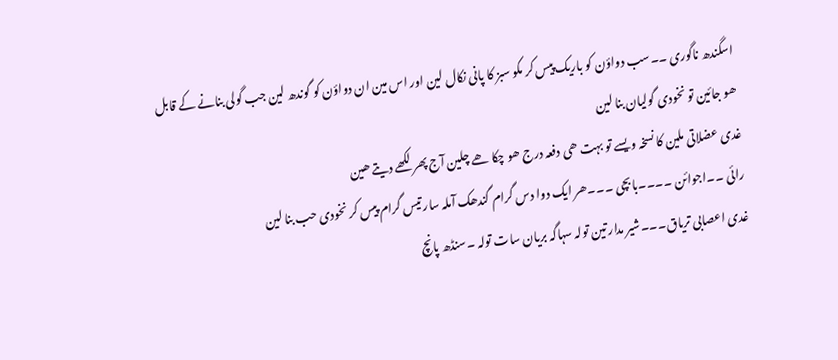اسگندھ ناگوری ۔۔سب دواؤن کو باریک پیس کر مکو سبز کا پانی نکال لین اور اس مین ان دواؤن کو گوندھ لین جب گولی بنانے کے قابل ھو جائین تو نخودی گولیان بنا لین
غدی عضلاتی ملین کا نسخہ ویسے تو بہت ھی دفعہ درج ھو چکا ھے چلین آج پھر لکھے دیتے ھین
رائی ۔۔اجوائن ۔۔۔۔بابچی ۔۔۔ھر ایک دوا دس گرام گندھک آملہ سار تیس گرام پیس کر نخودی حب بنا لین
غدی اعصابی تریاق۔۔۔شیر مدار تین تولہ سہاگہ بریان سات تولہ ۔سنڈھ پانچ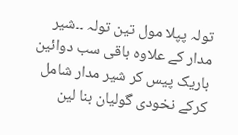تولہ پپلا مول تین تولہ ۔۔شیر مدار کے علاوہ باقی سب دوائین باریک پیس کر شیر مدار شامل کرکے نخودی گولیان بنا لین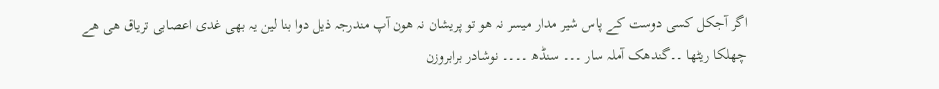اگر آجکل کسی دوست کے پاس شیر مدار میسر نہ ھو تو پریشان نہ ھون آپ مندرجہ ذیل دوا بنا لین یہ بھی غدی اعصابی تریاق ھی ھے
چھلکا ریٹھا ۔۔گندھک آملہ سار ۔۔۔ سنڈھ ۔۔۔۔ نوشادر برابروزن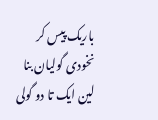باریک پیس کر نخودی گولیان بنا لین ایک تا دو گولی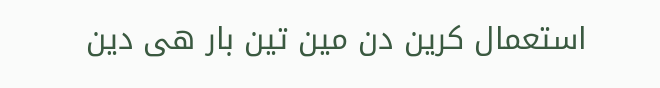استعمال کرین دن مین تین بار ھی دین